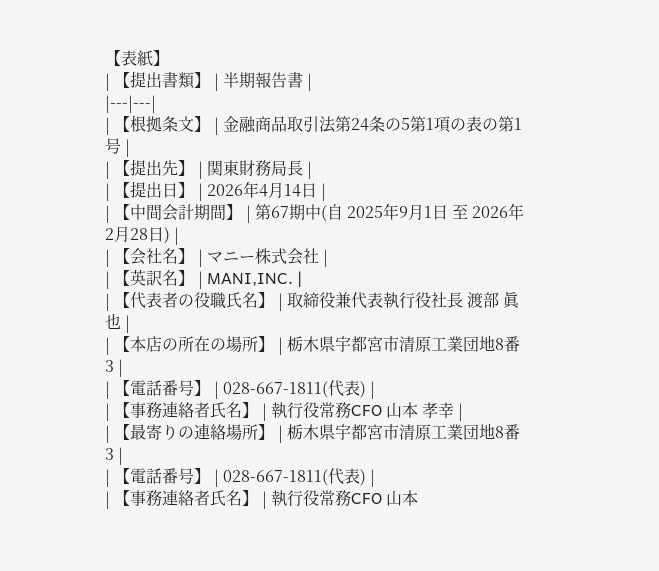【表紙】
| 【提出書類】 | 半期報告書 |
|---|---|
| 【根拠条文】 | 金融商品取引法第24条の5第1項の表の第1号 |
| 【提出先】 | 関東財務局長 |
| 【提出日】 | 2026年4月14日 |
| 【中間会計期間】 | 第67期中(自 2025年9月1日 至 2026年2月28日) |
| 【会社名】 | マニー株式会社 |
| 【英訳名】 | MANI,INC. |
| 【代表者の役職氏名】 | 取締役兼代表執行役社長 渡部 眞也 |
| 【本店の所在の場所】 | 栃木県宇都宮市清原工業団地8番3 |
| 【電話番号】 | 028-667-1811(代表) |
| 【事務連絡者氏名】 | 執行役常務CFO 山本 孝幸 |
| 【最寄りの連絡場所】 | 栃木県宇都宮市清原工業団地8番3 |
| 【電話番号】 | 028-667-1811(代表) |
| 【事務連絡者氏名】 | 執行役常務CFO 山本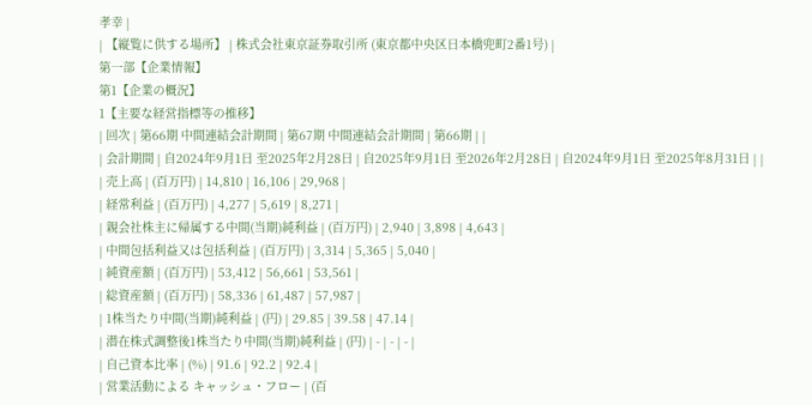孝幸 |
| 【縦覧に供する場所】 | 株式会社東京証券取引所 (東京都中央区日本橋兜町2番1号) |
第一部【企業情報】
第1【企業の概況】
1【主要な経営指標等の推移】
| 回次 | 第66期 中間連結会計期間 | 第67期 中間連結会計期間 | 第66期 | |
| 会計期間 | 自2024年9月1日 至2025年2月28日 | 自2025年9月1日 至2026年2月28日 | 自2024年9月1日 至2025年8月31日 | |
| 売上高 | (百万円) | 14,810 | 16,106 | 29,968 |
| 経常利益 | (百万円) | 4,277 | 5,619 | 8,271 |
| 親会社株主に帰属する中間(当期)純利益 | (百万円) | 2,940 | 3,898 | 4,643 |
| 中間包括利益又は包括利益 | (百万円) | 3,314 | 5,365 | 5,040 |
| 純資産額 | (百万円) | 53,412 | 56,661 | 53,561 |
| 総資産額 | (百万円) | 58,336 | 61,487 | 57,987 |
| 1株当たり中間(当期)純利益 | (円) | 29.85 | 39.58 | 47.14 |
| 潜在株式調整後1株当たり中間(当期)純利益 | (円) | - | - | - |
| 自己資本比率 | (%) | 91.6 | 92.2 | 92.4 |
| 営業活動による キャッシュ・フロー | (百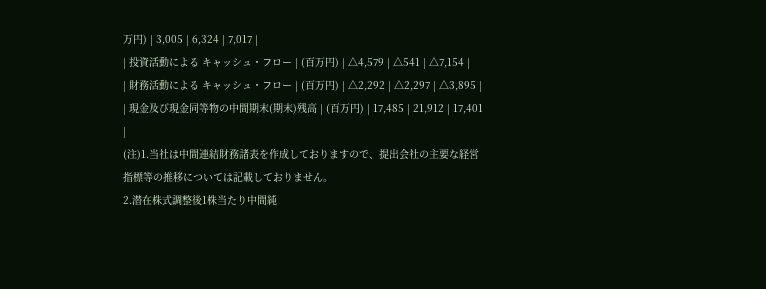万円) | 3,005 | 6,324 | 7,017 |
| 投資活動による キャッシュ・フロー | (百万円) | △4,579 | △541 | △7,154 |
| 財務活動による キャッシュ・フロー | (百万円) | △2,292 | △2,297 | △3,895 |
| 現金及び現金同等物の中間期末(期末)残高 | (百万円) | 17,485 | 21,912 | 17,401 |
(注)1.当社は中間連結財務諸表を作成しておりますので、提出会社の主要な経営指標等の推移については記載しておりません。
2.潜在株式調整後1株当たり中間純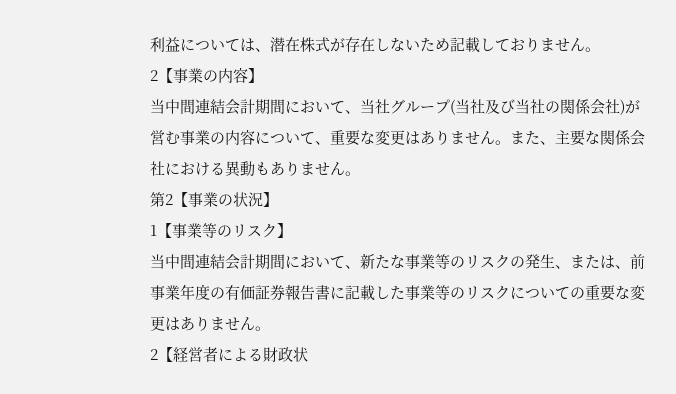利益については、潜在株式が存在しないため記載しておりません。
2【事業の内容】
当中間連結会計期間において、当社グループ(当社及び当社の関係会社)が営む事業の内容について、重要な変更はありません。また、主要な関係会社における異動もありません。
第2【事業の状況】
1【事業等のリスク】
当中間連結会計期間において、新たな事業等のリスクの発生、または、前事業年度の有価証券報告書に記載した事業等のリスクについての重要な変更はありません。
2【経営者による財政状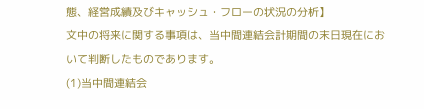態、経営成績及びキャッシュ・フローの状況の分析】
文中の将来に関する事項は、当中間連結会計期間の末日現在において判断したものであります。
(1)当中間連結会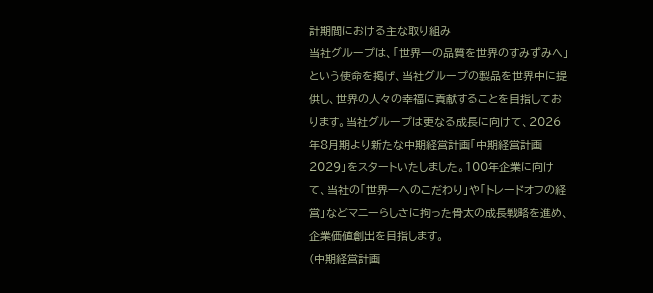計期間における主な取り組み
当社グループは、「世界一の品質を世界のすみずみへ」という使命を掲げ、当社グループの製品を世界中に提供し、世界の人々の幸福に貢献することを目指しております。当社グループは更なる成長に向けて、2026年8月期より新たな中期経営計画「中期経営計画2029」をスタートいたしました。100年企業に向けて、当社の「世界一へのこだわり」や「トレードオフの経営」などマニーらしさに拘った骨太の成長戦略を進め、企業価値創出を目指します。
(中期経営計画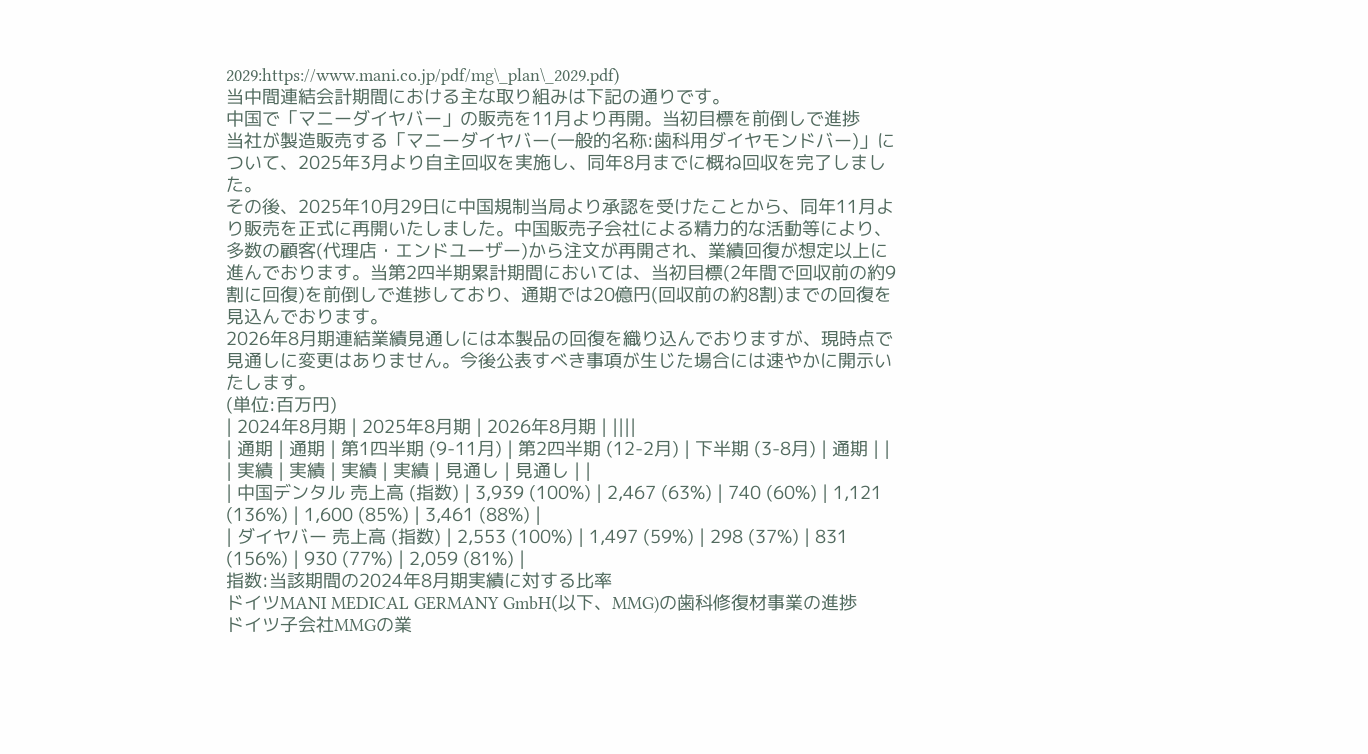2029:https://www.mani.co.jp/pdf/mg\_plan\_2029.pdf)
当中間連結会計期間における主な取り組みは下記の通りです。
中国で「マニーダイヤバー」の販売を11月より再開。当初目標を前倒しで進捗
当社が製造販売する「マニーダイヤバー(一般的名称:歯科用ダイヤモンドバー)」について、2025年3月より自主回収を実施し、同年8月までに概ね回収を完了しました。
その後、2025年10月29日に中国規制当局より承認を受けたことから、同年11月より販売を正式に再開いたしました。中国販売子会社による精力的な活動等により、多数の顧客(代理店・エンドユーザー)から注文が再開され、業績回復が想定以上に進んでおります。当第2四半期累計期間においては、当初目標(2年間で回収前の約9割に回復)を前倒しで進捗しており、通期では20億円(回収前の約8割)までの回復を見込んでおります。
2026年8月期連結業績見通しには本製品の回復を織り込んでおりますが、現時点で見通しに変更はありません。今後公表すべき事項が生じた場合には速やかに開示いたします。
(単位:百万円)
| 2024年8月期 | 2025年8月期 | 2026年8月期 | ||||
| 通期 | 通期 | 第1四半期 (9-11月) | 第2四半期 (12-2月) | 下半期 (3-8月) | 通期 | |
| 実績 | 実績 | 実績 | 実績 | 見通し | 見通し | |
| 中国デンタル 売上高 (指数) | 3,939 (100%) | 2,467 (63%) | 740 (60%) | 1,121 (136%) | 1,600 (85%) | 3,461 (88%) |
| ダイヤバー 売上高 (指数) | 2,553 (100%) | 1,497 (59%) | 298 (37%) | 831 (156%) | 930 (77%) | 2,059 (81%) |
指数:当該期間の2024年8月期実績に対する比率
ドイツMANI MEDICAL GERMANY GmbH(以下、MMG)の歯科修復材事業の進捗
ドイツ子会社MMGの業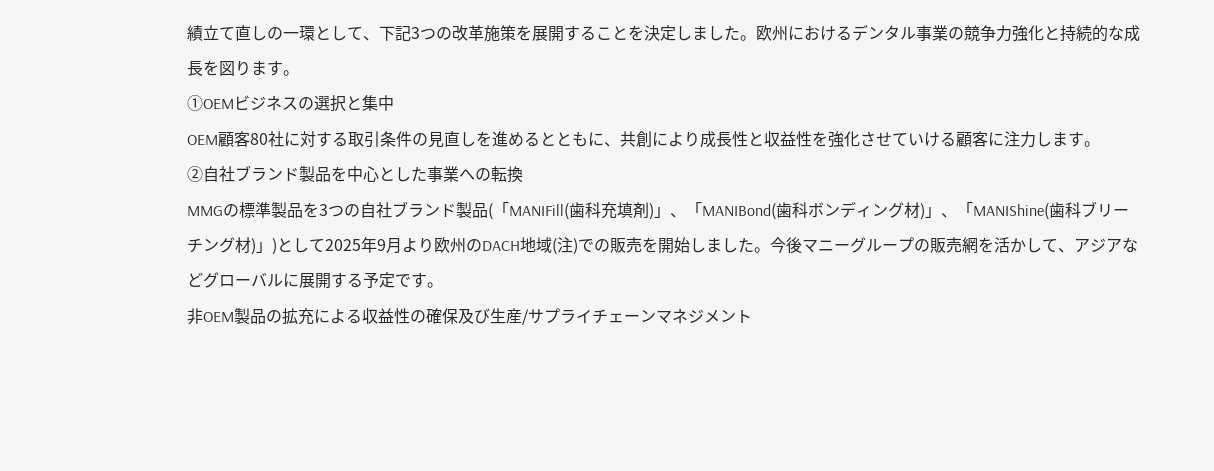績立て直しの一環として、下記3つの改革施策を展開することを決定しました。欧州におけるデンタル事業の競争力強化と持続的な成長を図ります。
①OEMビジネスの選択と集中
OEM顧客80社に対する取引条件の見直しを進めるとともに、共創により成長性と収益性を強化させていける顧客に注力します。
②自社ブランド製品を中心とした事業への転換
MMGの標準製品を3つの自社ブランド製品(「MANIFill(歯科充填剤)」、「MANIBond(歯科ボンディング材)」、「MANIShine(歯科ブリーチング材)」)として2025年9月より欧州のDACH地域(注)での販売を開始しました。今後マニーグループの販売網を活かして、アジアなどグローバルに展開する予定です。
非OEM製品の拡充による収益性の確保及び生産/サプライチェーンマネジメント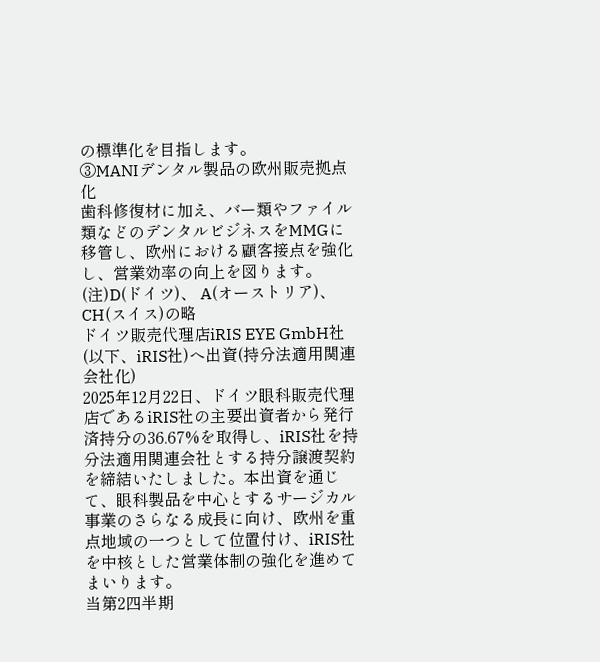の標準化を目指します。
③MANIデンタル製品の欧州販売拠点化
歯科修復材に加え、バー類やファイル類などのデンタルビジネスをMMGに移管し、欧州における顧客接点を強化し、営業効率の向上を図ります。
(注)D(ドイツ)、 A(オーストリア)、CH(スイス)の略
ドイツ販売代理店iRIS EYE GmbH社(以下、iRIS社)へ出資(持分法適用関連会社化)
2025年12月22日、ドイツ眼科販売代理店であるiRIS社の主要出資者から発行済持分の36.67%を取得し、iRIS社を持分法適用関連会社とする持分譲渡契約を締結いたしました。本出資を通じて、眼科製品を中心とするサージカル事業のさらなる成長に向け、欧州を重点地域の一つとして位置付け、iRIS社を中核とした営業体制の強化を進めてまいります。
当第2四半期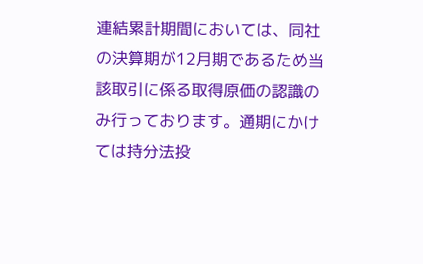連結累計期間においては、同社の決算期が12月期であるため当該取引に係る取得原価の認識のみ行っております。通期にかけては持分法投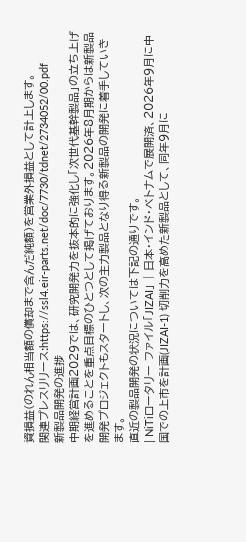資損益(のれん相当額の償却まで含んだ純額)を営業外損益として計上します。
関連プレスリリース:https://ssl4.eir-parts.net/doc/7730/tdnet/2734052/00.pdf
新製品開発の進捗
中期経営計画2029では、研究開発力を抜本的に強化し「次世代基幹製品」の立ち上げを進めることを重点目標のひとつとして掲げております。2026年8月期からは新製品開発プロジェクトもスタートし、次の主力製品となり得る新製品の開発に着手していきます。
直近の製品開発の状況については下記の通りです。
| NiTiロータリー ファイル「JIZAI」 | 日本・インド・ベトナムで展開済、2026年9月に中国での上市を計画(JIZAI-1) 切削力を高めた新製品として、同年9月に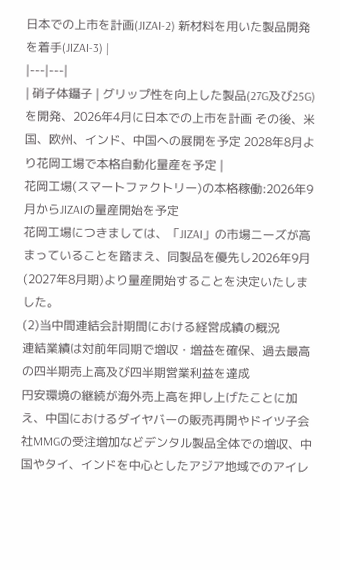日本での上市を計画(JIZAI-2) 新材料を用いた製品開発を着手(JIZAI-3) |
|---|---|
| 硝子体鑷子 | グリップ性を向上した製品(27G及び25G)を開発、2026年4月に日本での上市を計画 その後、米国、欧州、インド、中国への展開を予定 2028年8月より花岡工場で本格自動化量産を予定 |
花岡工場(スマートファクトリー)の本格稼働:2026年9月からJIZAIの量産開始を予定
花岡工場につきましては、「JIZAI」の市場ニーズが高まっていることを踏まえ、同製品を優先し2026年9月(2027年8月期)より量産開始することを決定いたしました。
(2)当中間連結会計期間における経営成績の概況
連結業績は対前年同期で増収・増益を確保、過去最高の四半期売上高及び四半期営業利益を達成
円安環境の継続が海外売上高を押し上げたことに加え、中国におけるダイヤバーの販売再開やドイツ子会社MMGの受注増加などデンタル製品全体での増収、中国やタイ、インドを中心としたアジア地域でのアイレ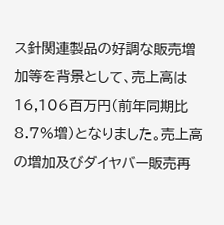ス針関連製品の好調な販売増加等を背景として、売上高は16,106百万円(前年同期比8.7%増)となりました。売上高の増加及びダイヤバー販売再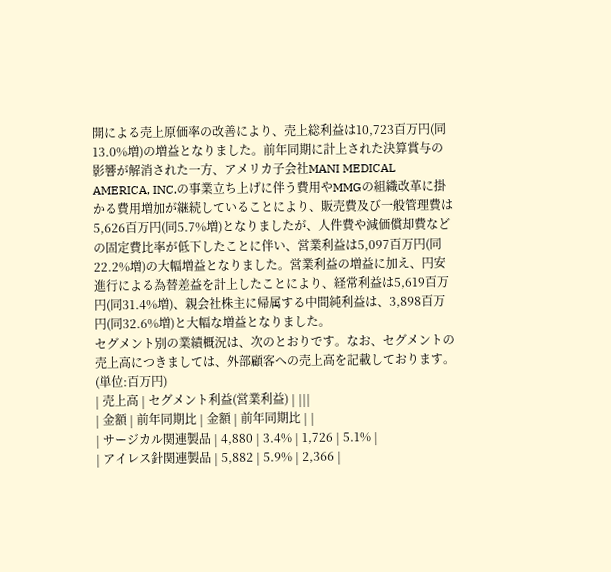開による売上原価率の改善により、売上総利益は10,723百万円(同13.0%増)の増益となりました。前年同期に計上された決算賞与の影響が解消された一方、アメリカ子会社MANI MEDICAL AMERICA, INC.の事業立ち上げに伴う費用やMMGの組織改革に掛かる費用増加が継続していることにより、販売費及び一般管理費は5,626百万円(同5.7%増)となりましたが、人件費や減価償却費などの固定費比率が低下したことに伴い、営業利益は5,097百万円(同22.2%増)の大幅増益となりました。営業利益の増益に加え、円安進行による為替差益を計上したことにより、経常利益は5,619百万円(同31.4%増)、親会社株主に帰属する中間純利益は、3,898百万円(同32.6%増)と大幅な増益となりました。
セグメント別の業績概況は、次のとおりです。なお、セグメントの売上高につきましては、外部顧客への売上高を記載しております。
(単位:百万円)
| 売上高 | セグメント利益(営業利益) | |||
| 金額 | 前年同期比 | 金額 | 前年同期比 | |
| サージカル関連製品 | 4,880 | 3.4% | 1,726 | 5.1% |
| アイレス針関連製品 | 5,882 | 5.9% | 2,366 |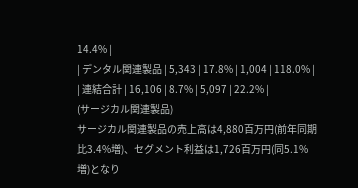14.4% |
| デンタル関連製品 | 5,343 | 17.8% | 1,004 | 118.0% |
| 連結合計 | 16,106 | 8.7% | 5,097 | 22.2% |
(サージカル関連製品)
サージカル関連製品の売上高は4,880百万円(前年同期比3.4%増)、セグメント利益は1,726百万円(同5.1%増)となり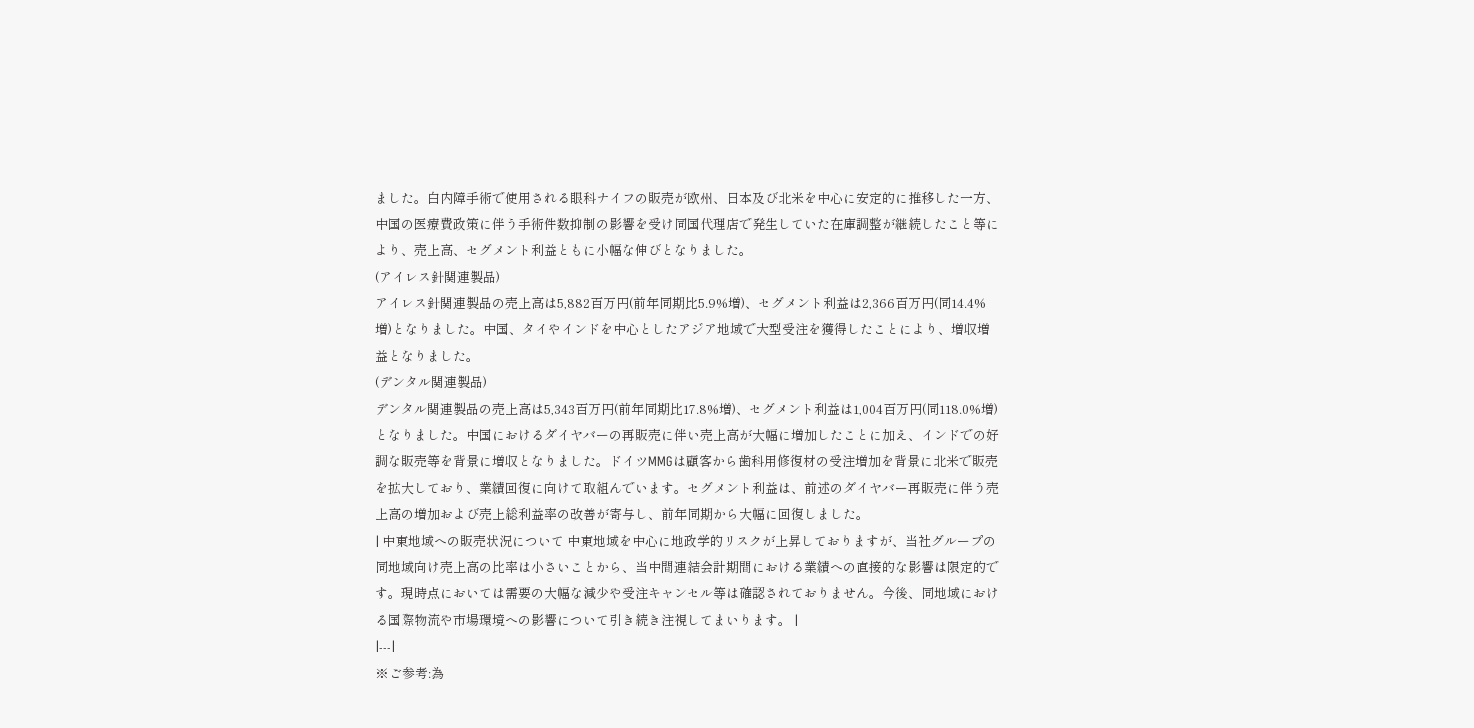ました。白内障手術で使用される眼科ナイフの販売が欧州、日本及び北米を中心に安定的に推移した一方、中国の医療費政策に伴う手術件数抑制の影響を受け同国代理店で発生していた在庫調整が継続したこと等により、売上高、セグメント利益ともに小幅な伸びとなりました。
(アイレス針関連製品)
アイレス針関連製品の売上高は5,882百万円(前年同期比5.9%増)、セグメント利益は2,366百万円(同14.4%増)となりました。中国、タイやインドを中心としたアジア地域で大型受注を獲得したことにより、増収増益となりました。
(デンタル関連製品)
デンタル関連製品の売上高は5,343百万円(前年同期比17.8%増)、セグメント利益は1,004百万円(同118.0%増)となりました。中国におけるダイヤバーの再販売に伴い売上高が大幅に増加したことに加え、インドでの好調な販売等を背景に増収となりました。ドイツMMGは顧客から歯科用修復材の受注増加を背景に北米で販売を拡大しており、業績回復に向けて取組んでいます。セグメント利益は、前述のダイヤバー再販売に伴う売上高の増加および売上総利益率の改善が寄与し、前年同期から大幅に回復しました。
| 中東地域への販売状況について 中東地域を中心に地政学的リスクが上昇しておりますが、当社グループの同地域向け売上高の比率は小さいことから、当中間連結会計期間における業績への直接的な影響は限定的です。現時点においては需要の大幅な減少や受注キャンセル等は確認されておりません。今後、同地域における国際物流や市場環境への影響について引き続き注視してまいります。 |
|---|
※ご参考:為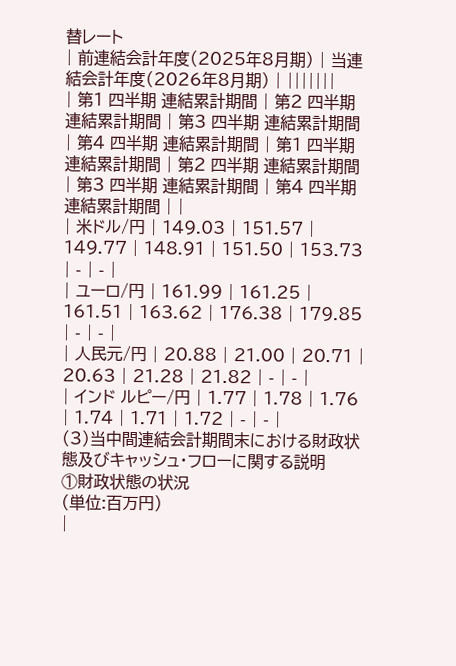替レート
| 前連結会計年度(2025年8月期) | 当連結会計年度(2026年8月期) | |||||||
| 第1 四半期 連結累計期間 | 第2 四半期 連結累計期間 | 第3 四半期 連結累計期間 | 第4 四半期 連結累計期間 | 第1 四半期 連結累計期間 | 第2 四半期 連結累計期間 | 第3 四半期 連結累計期間 | 第4 四半期 連結累計期間 | |
| 米ドル/円 | 149.03 | 151.57 | 149.77 | 148.91 | 151.50 | 153.73 | - | - |
| ユーロ/円 | 161.99 | 161.25 | 161.51 | 163.62 | 176.38 | 179.85 | - | - |
| 人民元/円 | 20.88 | 21.00 | 20.71 | 20.63 | 21.28 | 21.82 | - | - |
| インド ルピー/円 | 1.77 | 1.78 | 1.76 | 1.74 | 1.71 | 1.72 | - | - |
(3)当中間連結会計期間末における財政状態及びキャッシュ・フローに関する説明
①財政状態の状況
(単位:百万円)
|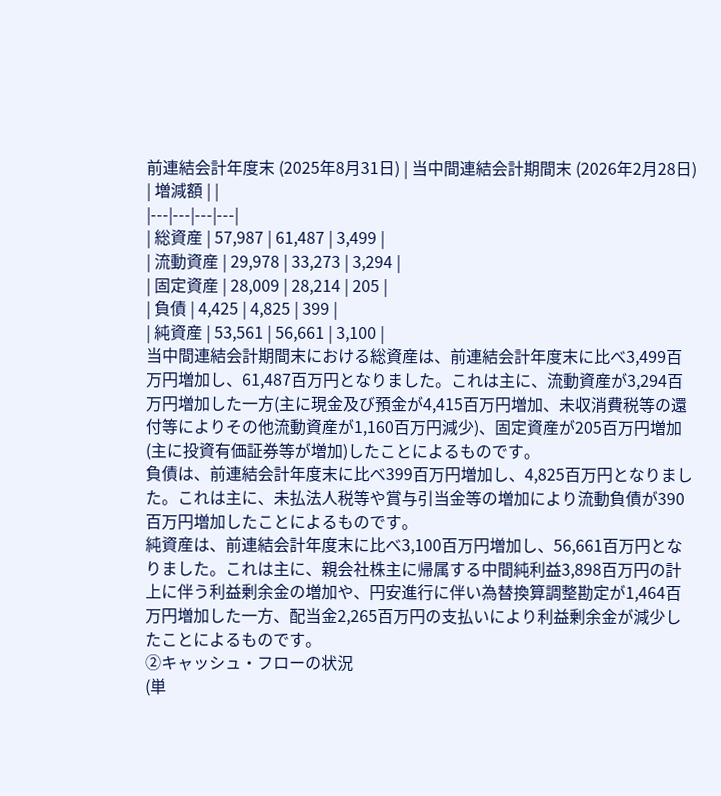前連結会計年度末 (2025年8月31日) | 当中間連結会計期間末 (2026年2月28日) | 増減額 | |
|---|---|---|---|
| 総資産 | 57,987 | 61,487 | 3,499 |
| 流動資産 | 29,978 | 33,273 | 3,294 |
| 固定資産 | 28,009 | 28,214 | 205 |
| 負債 | 4,425 | 4,825 | 399 |
| 純資産 | 53,561 | 56,661 | 3,100 |
当中間連結会計期間末における総資産は、前連結会計年度末に比べ3,499百万円増加し、61,487百万円となりました。これは主に、流動資産が3,294百万円増加した一方(主に現金及び預金が4,415百万円増加、未収消費税等の還付等によりその他流動資産が1,160百万円減少)、固定資産が205百万円増加(主に投資有価証券等が増加)したことによるものです。
負債は、前連結会計年度末に比べ399百万円増加し、4,825百万円となりました。これは主に、未払法人税等や賞与引当金等の増加により流動負債が390百万円増加したことによるものです。
純資産は、前連結会計年度末に比べ3,100百万円増加し、56,661百万円となりました。これは主に、親会社株主に帰属する中間純利益3,898百万円の計上に伴う利益剰余金の増加や、円安進行に伴い為替換算調整勘定が1,464百万円増加した一方、配当金2,265百万円の支払いにより利益剰余金が減少したことによるものです。
②キャッシュ・フローの状況
(単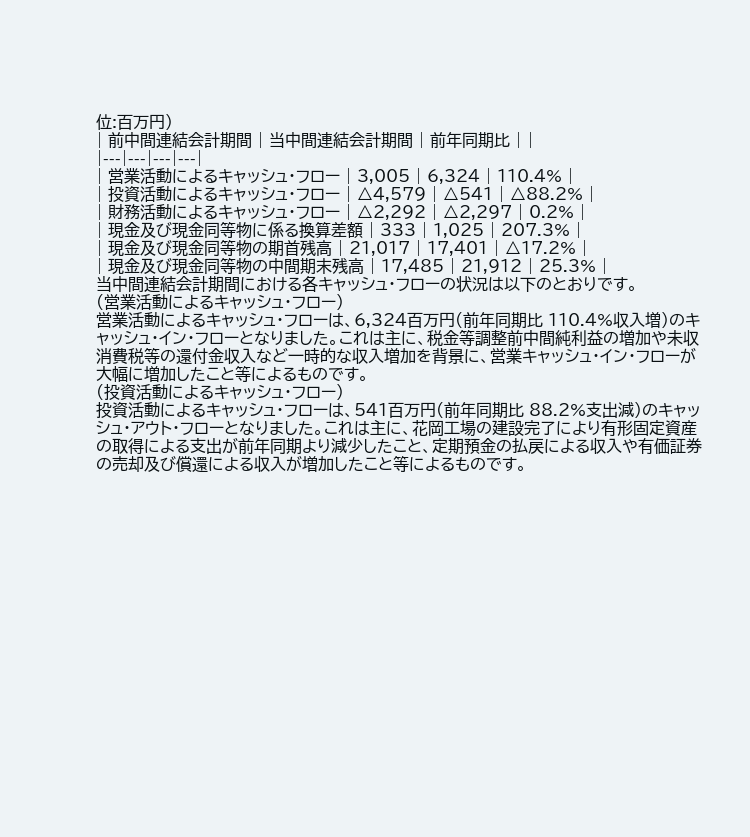位:百万円)
| 前中間連結会計期間 | 当中間連結会計期間 | 前年同期比 | |
|---|---|---|---|
| 営業活動によるキャッシュ・フロー | 3,005 | 6,324 | 110.4% |
| 投資活動によるキャッシュ・フロー | △4,579 | △541 | △88.2% |
| 財務活動によるキャッシュ・フロー | △2,292 | △2,297 | 0.2% |
| 現金及び現金同等物に係る換算差額 | 333 | 1,025 | 207.3% |
| 現金及び現金同等物の期首残高 | 21,017 | 17,401 | △17.2% |
| 現金及び現金同等物の中間期末残高 | 17,485 | 21,912 | 25.3% |
当中間連結会計期間における各キャッシュ・フローの状況は以下のとおりです。
(営業活動によるキャッシュ・フロー)
営業活動によるキャッシュ・フローは、6,324百万円(前年同期比 110.4%収入増)のキャッシュ・イン・フローとなりました。これは主に、税金等調整前中間純利益の増加や未収消費税等の還付金収入など一時的な収入増加を背景に、営業キャッシュ・イン・フローが大幅に増加したこと等によるものです。
(投資活動によるキャッシュ・フロー)
投資活動によるキャッシュ・フローは、541百万円(前年同期比 88.2%支出減)のキャッシュ・アウト・フローとなりました。これは主に、花岡工場の建設完了により有形固定資産の取得による支出が前年同期より減少したこと、定期預金の払戻による収入や有価証券の売却及び償還による収入が増加したこと等によるものです。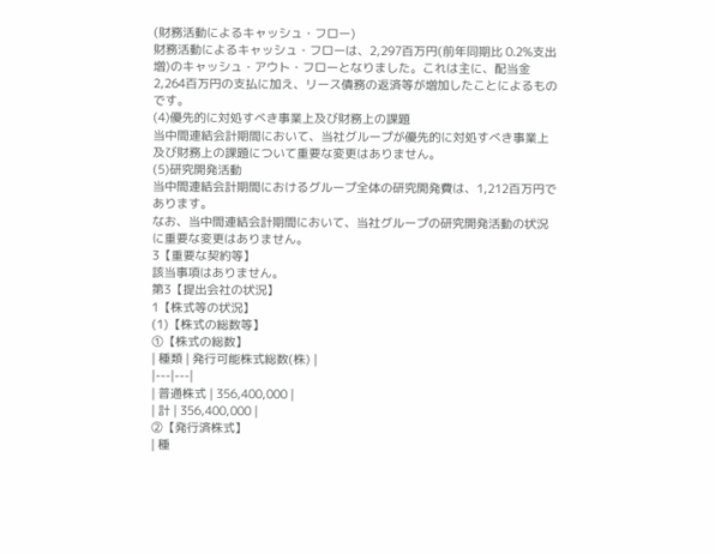(財務活動によるキャッシュ・フロー)
財務活動によるキャッシュ・フローは、2,297百万円(前年同期比 0.2%支出増)のキャッシュ・アウト・フローとなりました。これは主に、配当金2,264百万円の支払に加え、リース債務の返済等が増加したことによるものです。
(4)優先的に対処すべき事業上及び財務上の課題
当中間連結会計期間において、当社グループが優先的に対処すべき事業上及び財務上の課題について重要な変更はありません。
(5)研究開発活動
当中間連結会計期間におけるグループ全体の研究開発費は、1,212百万円であります。
なお、当中間連結会計期間において、当社グループの研究開発活動の状況に重要な変更はありません。
3【重要な契約等】
該当事項はありません。
第3【提出会社の状況】
1【株式等の状況】
(1)【株式の総数等】
①【株式の総数】
| 種類 | 発行可能株式総数(株) |
|---|---|
| 普通株式 | 356,400,000 |
| 計 | 356,400,000 |
②【発行済株式】
| 種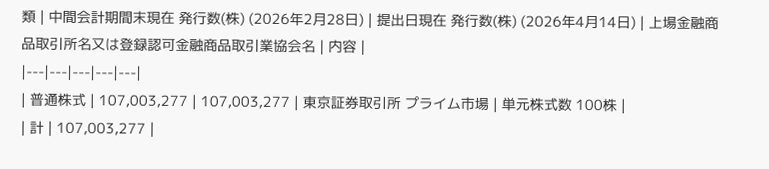類 | 中間会計期間末現在 発行数(株) (2026年2月28日) | 提出日現在 発行数(株) (2026年4月14日) | 上場金融商品取引所名又は登録認可金融商品取引業協会名 | 内容 |
|---|---|---|---|---|
| 普通株式 | 107,003,277 | 107,003,277 | 東京証券取引所 プライム市場 | 単元株式数 100株 |
| 計 | 107,003,277 |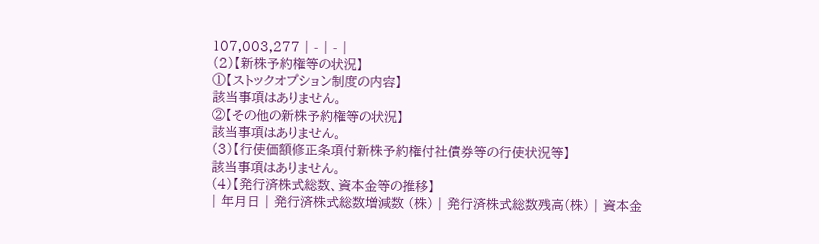107,003,277 | - | - |
(2)【新株予約権等の状況】
①【ストックオプション制度の内容】
該当事項はありません。
②【その他の新株予約権等の状況】
該当事項はありません。
(3)【行使価額修正条項付新株予約権付社債券等の行使状況等】
該当事項はありません。
(4)【発行済株式総数、資本金等の推移】
| 年月日 | 発行済株式総数増減数 (株) | 発行済株式総数残高(株) | 資本金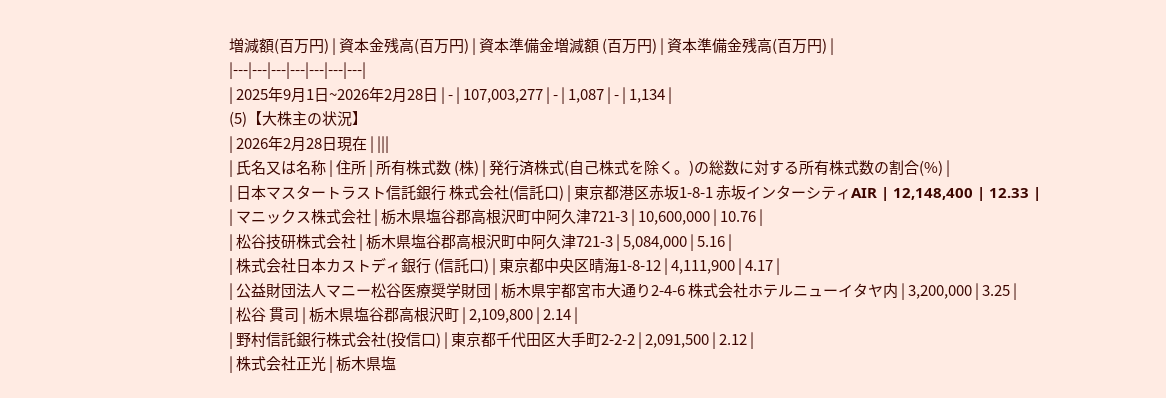増減額(百万円) | 資本金残高(百万円) | 資本準備金増減額 (百万円) | 資本準備金残高(百万円) |
|---|---|---|---|---|---|---|
| 2025年9月1日~2026年2月28日 | - | 107,003,277 | - | 1,087 | - | 1,134 |
(5)【大株主の状況】
| 2026年2月28日現在 | |||
| 氏名又は名称 | 住所 | 所有株式数 (株) | 発行済株式(自己株式を除く。)の総数に対する所有株式数の割合(%) |
| 日本マスタートラスト信託銀行 株式会社(信託口) | 東京都港区赤坂1-8-1 赤坂インターシティAIR | 12,148,400 | 12.33 |
| マニックス株式会社 | 栃木県塩谷郡高根沢町中阿久津721-3 | 10,600,000 | 10.76 |
| 松谷技研株式会社 | 栃木県塩谷郡高根沢町中阿久津721-3 | 5,084,000 | 5.16 |
| 株式会社日本カストディ銀行 (信託口) | 東京都中央区晴海1-8-12 | 4,111,900 | 4.17 |
| 公益財団法人マニー松谷医療奨学財団 | 栃木県宇都宮市大通り2-4-6 株式会社ホテルニューイタヤ内 | 3,200,000 | 3.25 |
| 松谷 貫司 | 栃木県塩谷郡高根沢町 | 2,109,800 | 2.14 |
| 野村信託銀行株式会社(投信口) | 東京都千代田区大手町2-2-2 | 2,091,500 | 2.12 |
| 株式会社正光 | 栃木県塩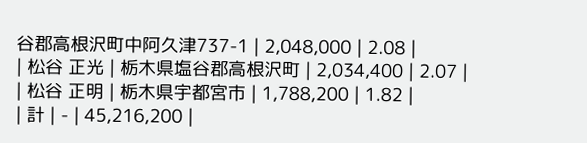谷郡高根沢町中阿久津737-1 | 2,048,000 | 2.08 |
| 松谷 正光 | 栃木県塩谷郡高根沢町 | 2,034,400 | 2.07 |
| 松谷 正明 | 栃木県宇都宮市 | 1,788,200 | 1.82 |
| 計 | - | 45,216,200 |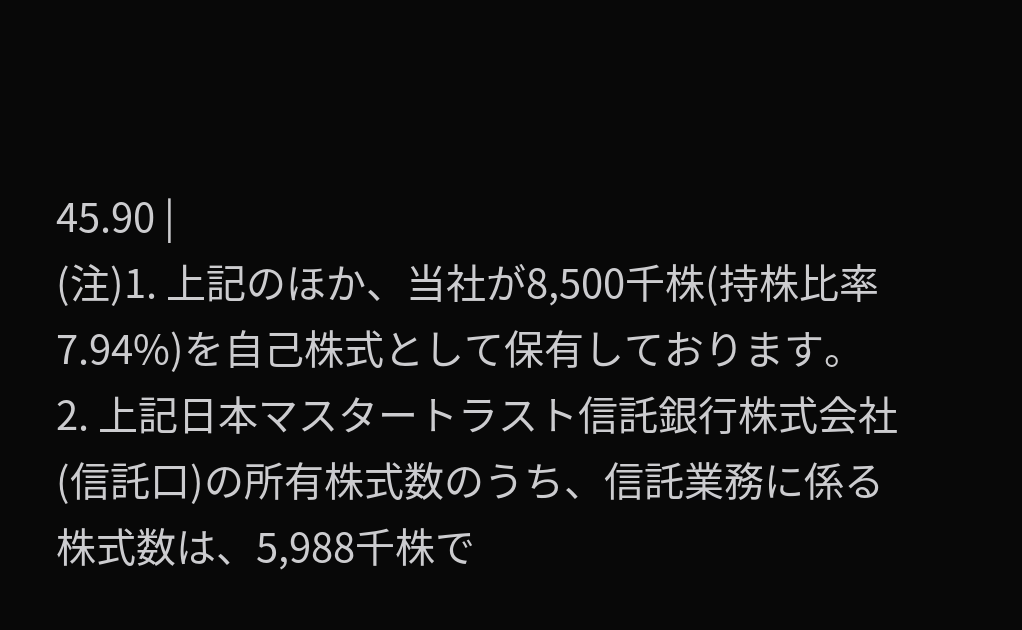45.90 |
(注)1. 上記のほか、当社が8,500千株(持株比率7.94%)を自己株式として保有しております。
2. 上記日本マスタートラスト信託銀行株式会社(信託口)の所有株式数のうち、信託業務に係る株式数は、5,988千株で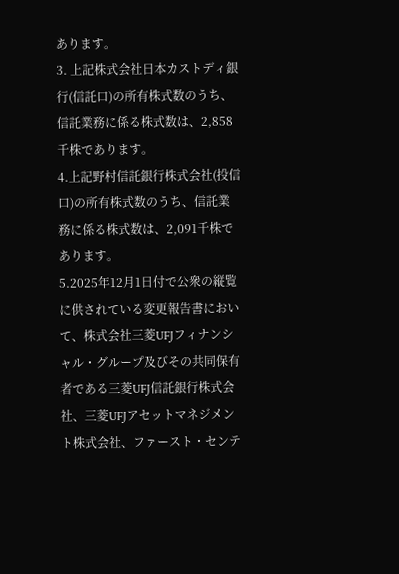あります。
3. 上記株式会社日本カストディ銀行(信託口)の所有株式数のうち、信託業務に係る株式数は、2,858千株であります。
4.上記野村信託銀行株式会社(投信口)の所有株式数のうち、信託業務に係る株式数は、2,091千株であります。
5.2025年12月1日付で公衆の縦覧に供されている変更報告書において、株式会社三菱UFJフィナンシャル・グループ及びその共同保有者である三菱UFJ信託銀行株式会社、三菱UFJアセットマネジメント株式会社、ファースト・センテ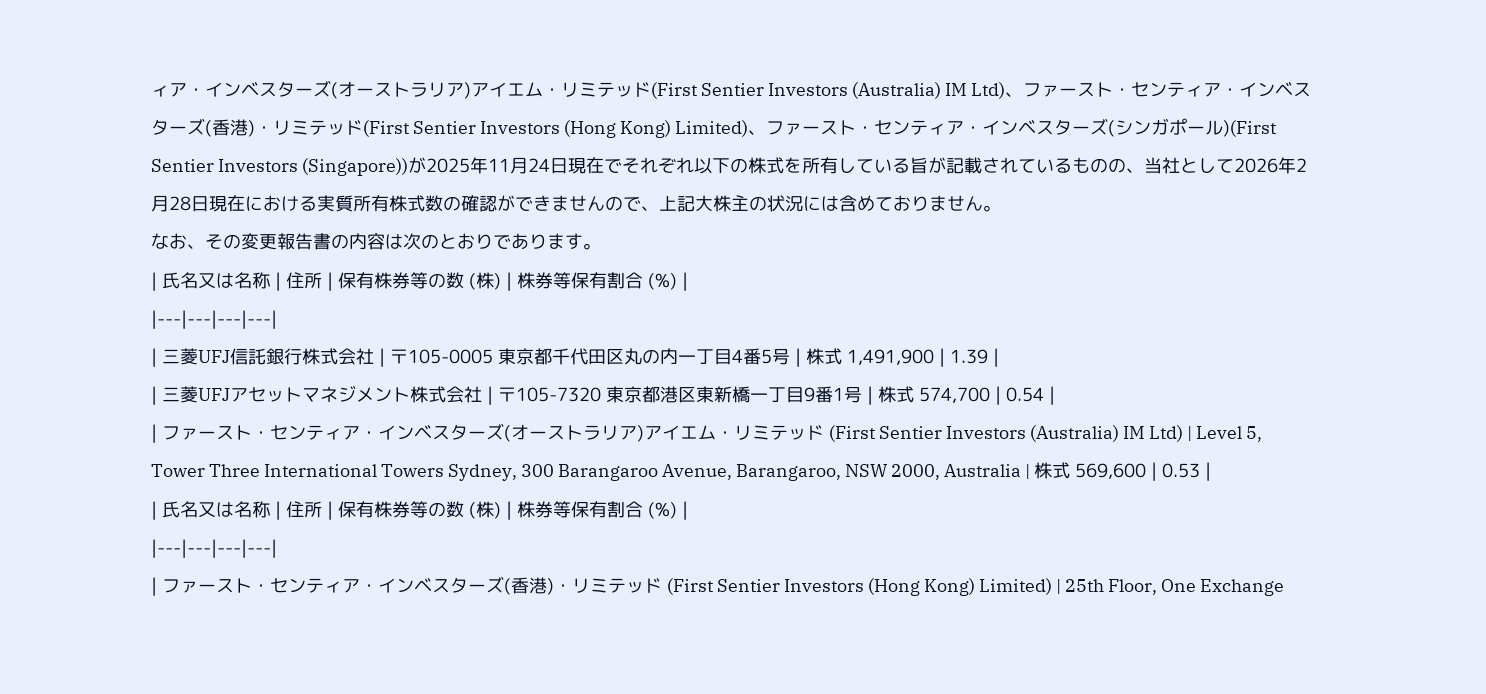ィア・インベスターズ(オーストラリア)アイエム・リミテッド(First Sentier Investors (Australia) IM Ltd)、ファースト・センティア・インベスターズ(香港)・リミテッド(First Sentier Investors (Hong Kong) Limited)、ファースト・センティア・インベスターズ(シンガポール)(First Sentier Investors (Singapore))が2025年11月24日現在でそれぞれ以下の株式を所有している旨が記載されているものの、当社として2026年2月28日現在における実質所有株式数の確認ができませんので、上記大株主の状況には含めておりません。
なお、その変更報告書の内容は次のとおりであります。
| 氏名又は名称 | 住所 | 保有株券等の数 (株) | 株券等保有割合 (%) |
|---|---|---|---|
| 三菱UFJ信託銀行株式会社 | 〒105-0005 東京都千代田区丸の内一丁目4番5号 | 株式 1,491,900 | 1.39 |
| 三菱UFJアセットマネジメント株式会社 | 〒105-7320 東京都港区東新橋一丁目9番1号 | 株式 574,700 | 0.54 |
| ファースト・センティア・インベスターズ(オーストラリア)アイエム・リミテッド (First Sentier Investors (Australia) IM Ltd) | Level 5, Tower Three International Towers Sydney, 300 Barangaroo Avenue, Barangaroo, NSW 2000, Australia | 株式 569,600 | 0.53 |
| 氏名又は名称 | 住所 | 保有株券等の数 (株) | 株券等保有割合 (%) |
|---|---|---|---|
| ファースト・センティア・インベスターズ(香港)・リミテッド (First Sentier Investors (Hong Kong) Limited) | 25th Floor, One Exchange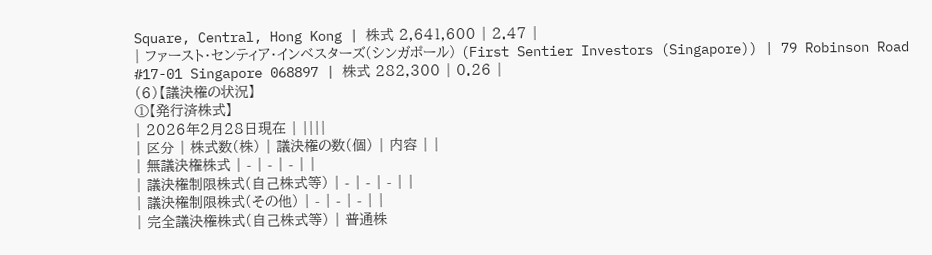Square, Central, Hong Kong | 株式 2,641,600 | 2.47 |
| ファースト・センティア・インベスターズ(シンガポール) (First Sentier Investors (Singapore)) | 79 Robinson Road #17-01 Singapore 068897 | 株式 282,300 | 0.26 |
(6)【議決権の状況】
①【発行済株式】
| 2026年2月28日現在 | ||||
| 区分 | 株式数(株) | 議決権の数(個) | 内容 | |
| 無議決権株式 | - | - | - | |
| 議決権制限株式(自己株式等) | - | - | - | |
| 議決権制限株式(その他) | - | - | - | |
| 完全議決権株式(自己株式等) | 普通株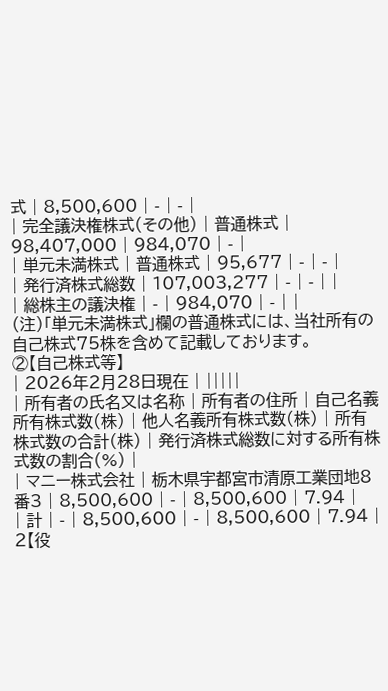式 | 8,500,600 | - | - |
| 完全議決権株式(その他) | 普通株式 | 98,407,000 | 984,070 | - |
| 単元未満株式 | 普通株式 | 95,677 | - | - |
| 発行済株式総数 | 107,003,277 | - | - | |
| 総株主の議決権 | - | 984,070 | - | |
(注)「単元未満株式」欄の普通株式には、当社所有の自己株式75株を含めて記載しております。
②【自己株式等】
| 2026年2月28日現在 | |||||
| 所有者の氏名又は名称 | 所有者の住所 | 自己名義所有株式数(株) | 他人名義所有株式数(株) | 所有株式数の合計(株) | 発行済株式総数に対する所有株式数の割合(%) |
| マニー株式会社 | 栃木県宇都宮市清原工業団地8番3 | 8,500,600 | - | 8,500,600 | 7.94 |
| 計 | - | 8,500,600 | - | 8,500,600 | 7.94 |
2【役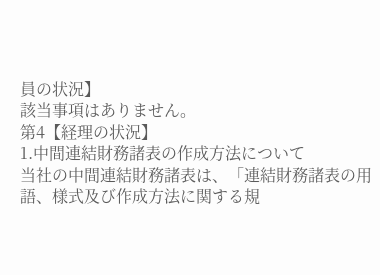員の状況】
該当事項はありません。
第4【経理の状況】
1.中間連結財務諸表の作成方法について
当社の中間連結財務諸表は、「連結財務諸表の用語、様式及び作成方法に関する規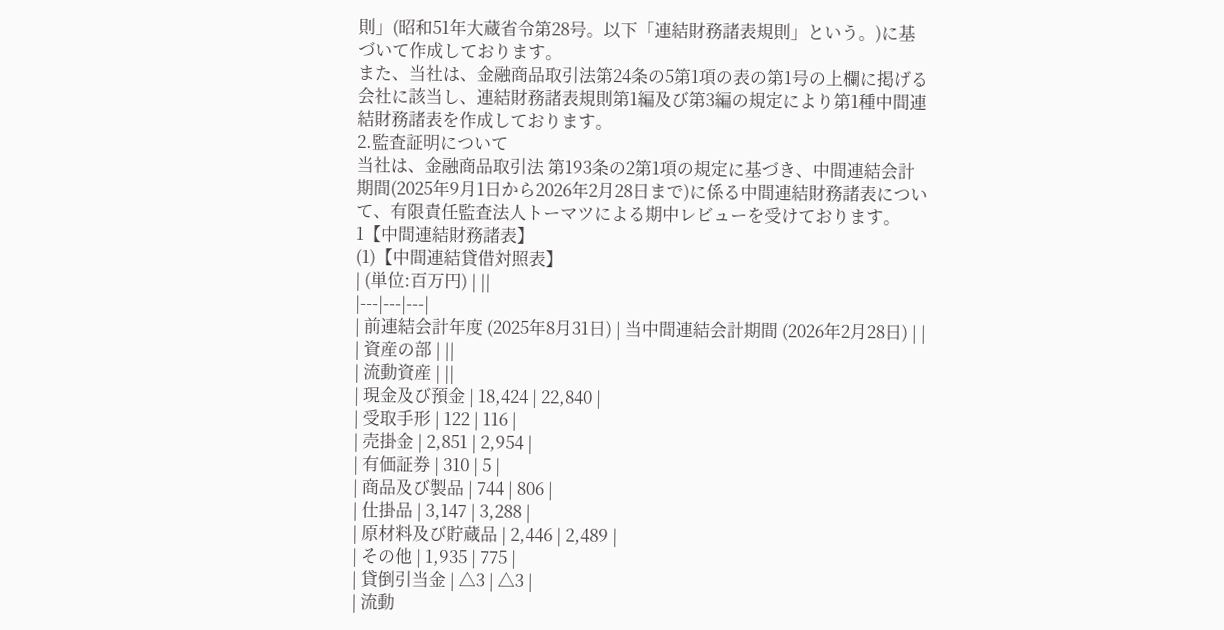則」(昭和51年大蔵省令第28号。以下「連結財務諸表規則」という。)に基づいて作成しております。
また、当社は、金融商品取引法第24条の5第1項の表の第1号の上欄に掲げる会社に該当し、連結財務諸表規則第1編及び第3編の規定により第1種中間連結財務諸表を作成しております。
2.監査証明について
当社は、金融商品取引法 第193条の2第1項の規定に基づき、中間連結会計期間(2025年9月1日から2026年2月28日まで)に係る中間連結財務諸表について、有限責任監査法人トーマツによる期中レビューを受けております。
1【中間連結財務諸表】
(1)【中間連結貸借対照表】
| (単位:百万円) | ||
|---|---|---|
| 前連結会計年度 (2025年8月31日) | 当中間連結会計期間 (2026年2月28日) | |
| 資産の部 | ||
| 流動資産 | ||
| 現金及び預金 | 18,424 | 22,840 |
| 受取手形 | 122 | 116 |
| 売掛金 | 2,851 | 2,954 |
| 有価証券 | 310 | 5 |
| 商品及び製品 | 744 | 806 |
| 仕掛品 | 3,147 | 3,288 |
| 原材料及び貯蔵品 | 2,446 | 2,489 |
| その他 | 1,935 | 775 |
| 貸倒引当金 | △3 | △3 |
| 流動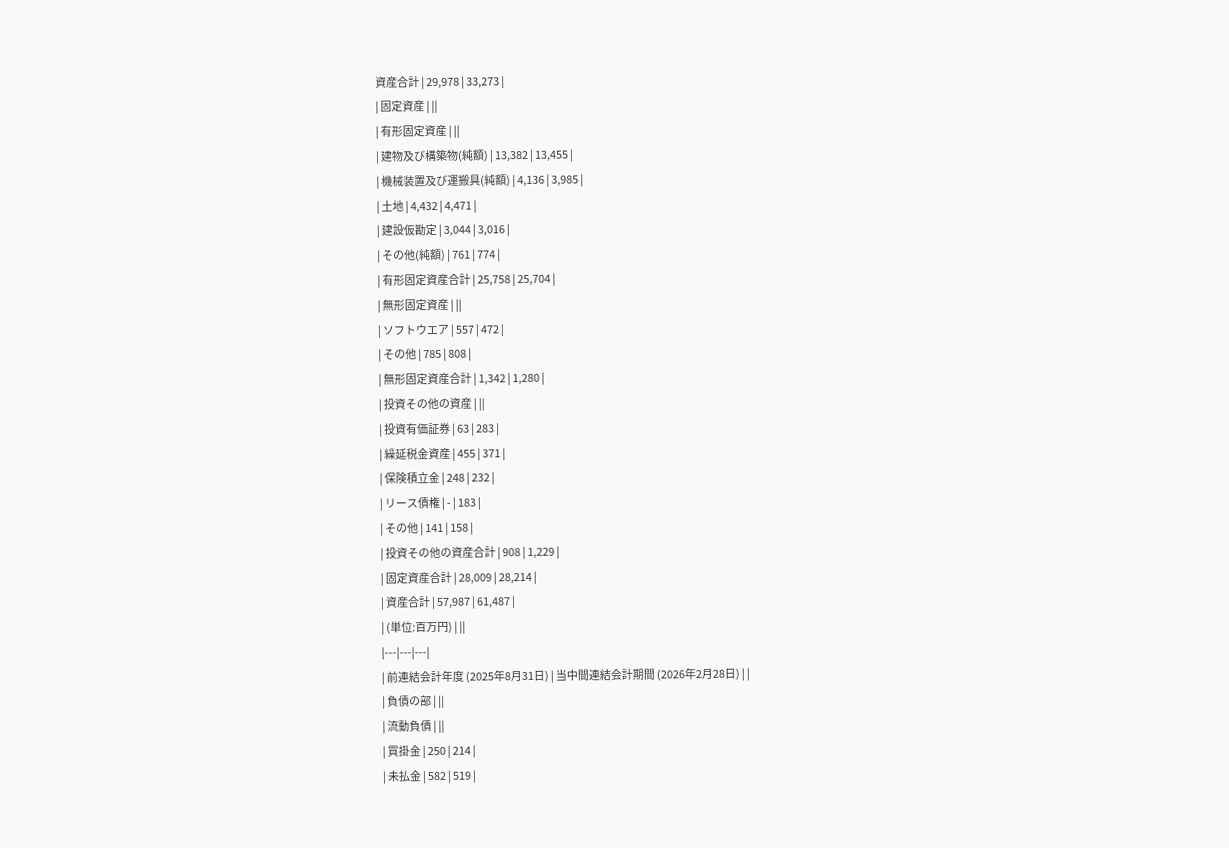資産合計 | 29,978 | 33,273 |
| 固定資産 | ||
| 有形固定資産 | ||
| 建物及び構築物(純額) | 13,382 | 13,455 |
| 機械装置及び運搬具(純額) | 4,136 | 3,985 |
| 土地 | 4,432 | 4,471 |
| 建設仮勘定 | 3,044 | 3,016 |
| その他(純額) | 761 | 774 |
| 有形固定資産合計 | 25,758 | 25,704 |
| 無形固定資産 | ||
| ソフトウエア | 557 | 472 |
| その他 | 785 | 808 |
| 無形固定資産合計 | 1,342 | 1,280 |
| 投資その他の資産 | ||
| 投資有価証券 | 63 | 283 |
| 繰延税金資産 | 455 | 371 |
| 保険積立金 | 248 | 232 |
| リース債権 | - | 183 |
| その他 | 141 | 158 |
| 投資その他の資産合計 | 908 | 1,229 |
| 固定資産合計 | 28,009 | 28,214 |
| 資産合計 | 57,987 | 61,487 |
| (単位:百万円) | ||
|---|---|---|
| 前連結会計年度 (2025年8月31日) | 当中間連結会計期間 (2026年2月28日) | |
| 負債の部 | ||
| 流動負債 | ||
| 買掛金 | 250 | 214 |
| 未払金 | 582 | 519 |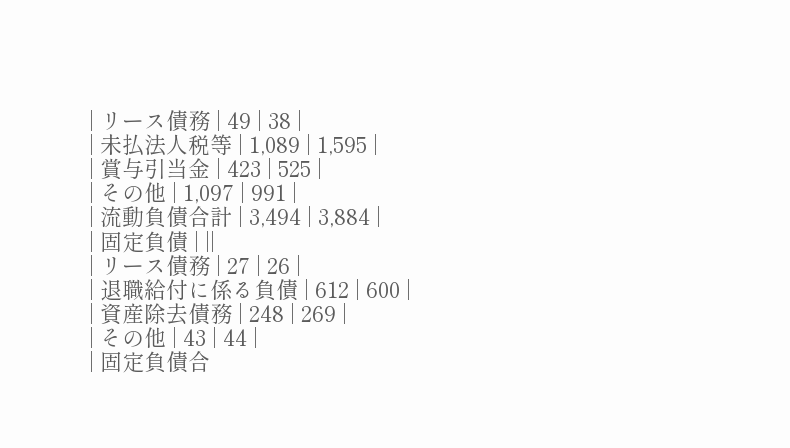| リース債務 | 49 | 38 |
| 未払法人税等 | 1,089 | 1,595 |
| 賞与引当金 | 423 | 525 |
| その他 | 1,097 | 991 |
| 流動負債合計 | 3,494 | 3,884 |
| 固定負債 | ||
| リース債務 | 27 | 26 |
| 退職給付に係る負債 | 612 | 600 |
| 資産除去債務 | 248 | 269 |
| その他 | 43 | 44 |
| 固定負債合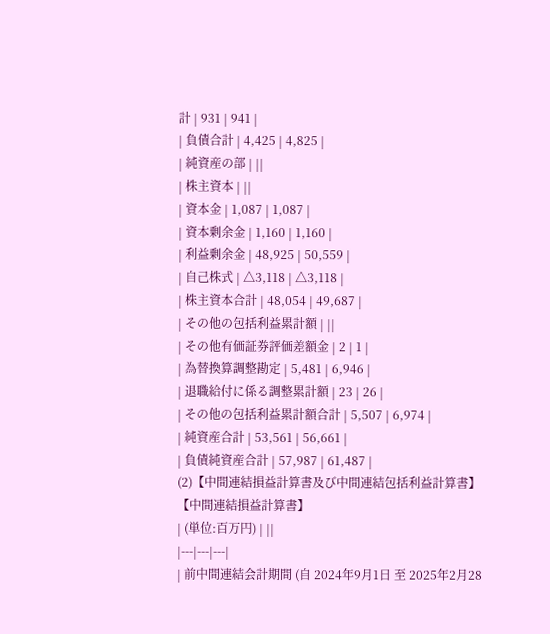計 | 931 | 941 |
| 負債合計 | 4,425 | 4,825 |
| 純資産の部 | ||
| 株主資本 | ||
| 資本金 | 1,087 | 1,087 |
| 資本剰余金 | 1,160 | 1,160 |
| 利益剰余金 | 48,925 | 50,559 |
| 自己株式 | △3,118 | △3,118 |
| 株主資本合計 | 48,054 | 49,687 |
| その他の包括利益累計額 | ||
| その他有価証券評価差額金 | 2 | 1 |
| 為替換算調整勘定 | 5,481 | 6,946 |
| 退職給付に係る調整累計額 | 23 | 26 |
| その他の包括利益累計額合計 | 5,507 | 6,974 |
| 純資産合計 | 53,561 | 56,661 |
| 負債純資産合計 | 57,987 | 61,487 |
(2)【中間連結損益計算書及び中間連結包括利益計算書】
【中間連結損益計算書】
| (単位:百万円) | ||
|---|---|---|
| 前中間連結会計期間 (自 2024年9月1日 至 2025年2月28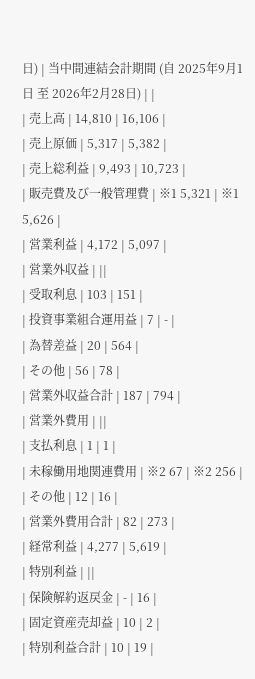日) | 当中間連結会計期間 (自 2025年9月1日 至 2026年2月28日) | |
| 売上高 | 14,810 | 16,106 |
| 売上原価 | 5,317 | 5,382 |
| 売上総利益 | 9,493 | 10,723 |
| 販売費及び一般管理費 | ※1 5,321 | ※1 5,626 |
| 営業利益 | 4,172 | 5,097 |
| 営業外収益 | ||
| 受取利息 | 103 | 151 |
| 投資事業組合運用益 | 7 | - |
| 為替差益 | 20 | 564 |
| その他 | 56 | 78 |
| 営業外収益合計 | 187 | 794 |
| 営業外費用 | ||
| 支払利息 | 1 | 1 |
| 未稼働用地関連費用 | ※2 67 | ※2 256 |
| その他 | 12 | 16 |
| 営業外費用合計 | 82 | 273 |
| 経常利益 | 4,277 | 5,619 |
| 特別利益 | ||
| 保険解約返戻金 | - | 16 |
| 固定資産売却益 | 10 | 2 |
| 特別利益合計 | 10 | 19 |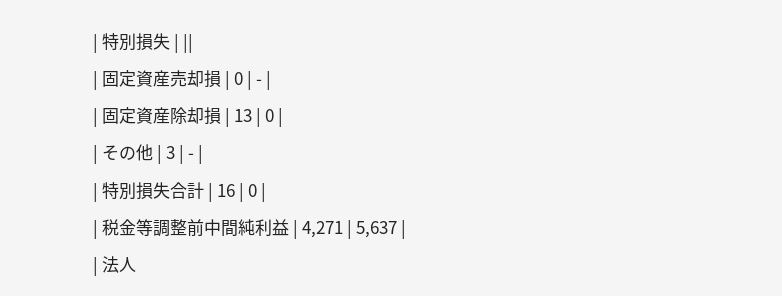| 特別損失 | ||
| 固定資産売却損 | 0 | - |
| 固定資産除却損 | 13 | 0 |
| その他 | 3 | - |
| 特別損失合計 | 16 | 0 |
| 税金等調整前中間純利益 | 4,271 | 5,637 |
| 法人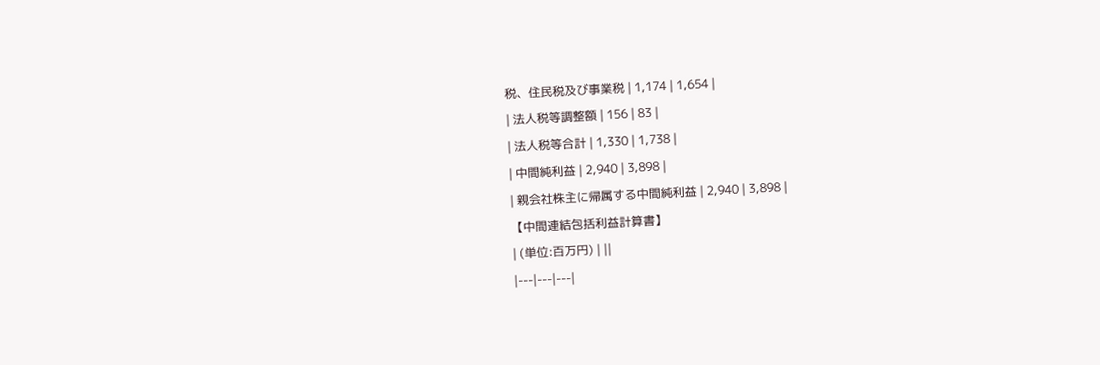税、住民税及び事業税 | 1,174 | 1,654 |
| 法人税等調整額 | 156 | 83 |
| 法人税等合計 | 1,330 | 1,738 |
| 中間純利益 | 2,940 | 3,898 |
| 親会社株主に帰属する中間純利益 | 2,940 | 3,898 |
【中間連結包括利益計算書】
| (単位:百万円) | ||
|---|---|---|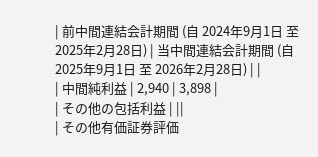| 前中間連結会計期間 (自 2024年9月1日 至 2025年2月28日) | 当中間連結会計期間 (自 2025年9月1日 至 2026年2月28日) | |
| 中間純利益 | 2,940 | 3,898 |
| その他の包括利益 | ||
| その他有価証券評価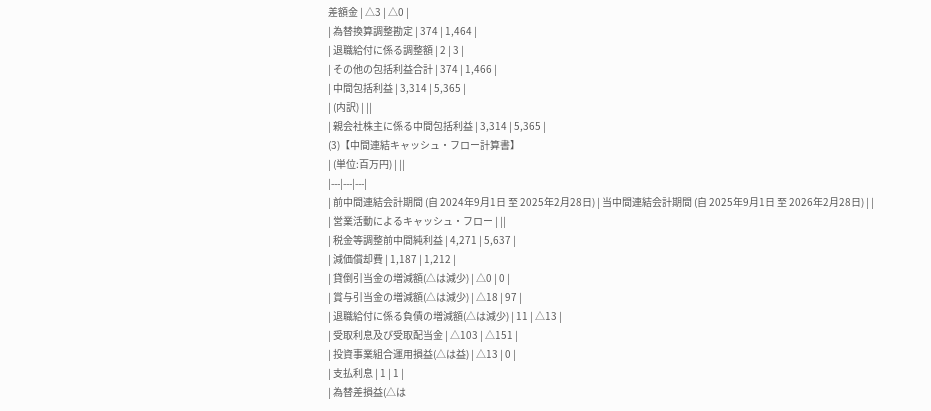差額金 | △3 | △0 |
| 為替換算調整勘定 | 374 | 1,464 |
| 退職給付に係る調整額 | 2 | 3 |
| その他の包括利益合計 | 374 | 1,466 |
| 中間包括利益 | 3,314 | 5,365 |
| (内訳) | ||
| 親会社株主に係る中間包括利益 | 3,314 | 5,365 |
(3)【中間連結キャッシュ・フロー計算書】
| (単位:百万円) | ||
|---|---|---|
| 前中間連結会計期間 (自 2024年9月1日 至 2025年2月28日) | 当中間連結会計期間 (自 2025年9月1日 至 2026年2月28日) | |
| 営業活動によるキャッシュ・フロー | ||
| 税金等調整前中間純利益 | 4,271 | 5,637 |
| 減価償却費 | 1,187 | 1,212 |
| 貸倒引当金の増減額(△は減少) | △0 | 0 |
| 賞与引当金の増減額(△は減少) | △18 | 97 |
| 退職給付に係る負債の増減額(△は減少) | 11 | △13 |
| 受取利息及び受取配当金 | △103 | △151 |
| 投資事業組合運用損益(△は益) | △13 | 0 |
| 支払利息 | 1 | 1 |
| 為替差損益(△は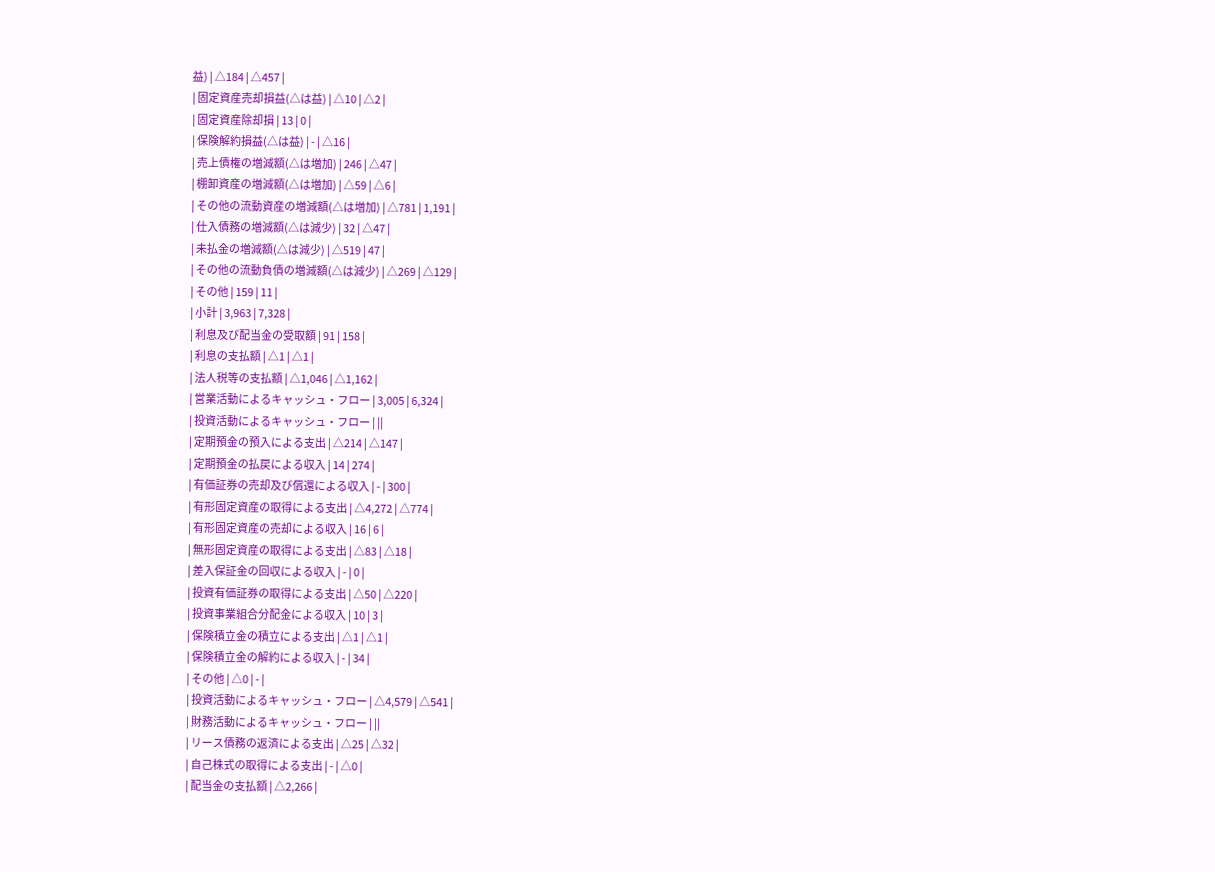益) | △184 | △457 |
| 固定資産売却損益(△は益) | △10 | △2 |
| 固定資産除却損 | 13 | 0 |
| 保険解約損益(△は益) | - | △16 |
| 売上債権の増減額(△は増加) | 246 | △47 |
| 棚卸資産の増減額(△は増加) | △59 | △6 |
| その他の流動資産の増減額(△は増加) | △781 | 1,191 |
| 仕入債務の増減額(△は減少) | 32 | △47 |
| 未払金の増減額(△は減少) | △519 | 47 |
| その他の流動負債の増減額(△は減少) | △269 | △129 |
| その他 | 159 | 11 |
| 小計 | 3,963 | 7,328 |
| 利息及び配当金の受取額 | 91 | 158 |
| 利息の支払額 | △1 | △1 |
| 法人税等の支払額 | △1,046 | △1,162 |
| 営業活動によるキャッシュ・フロー | 3,005 | 6,324 |
| 投資活動によるキャッシュ・フロー | ||
| 定期預金の預入による支出 | △214 | △147 |
| 定期預金の払戻による収入 | 14 | 274 |
| 有価証券の売却及び償還による収入 | - | 300 |
| 有形固定資産の取得による支出 | △4,272 | △774 |
| 有形固定資産の売却による収入 | 16 | 6 |
| 無形固定資産の取得による支出 | △83 | △18 |
| 差入保証金の回収による収入 | - | 0 |
| 投資有価証券の取得による支出 | △50 | △220 |
| 投資事業組合分配金による収入 | 10 | 3 |
| 保険積立金の積立による支出 | △1 | △1 |
| 保険積立金の解約による収入 | - | 34 |
| その他 | △0 | - |
| 投資活動によるキャッシュ・フロー | △4,579 | △541 |
| 財務活動によるキャッシュ・フロー | ||
| リース債務の返済による支出 | △25 | △32 |
| 自己株式の取得による支出 | - | △0 |
| 配当金の支払額 | △2,266 |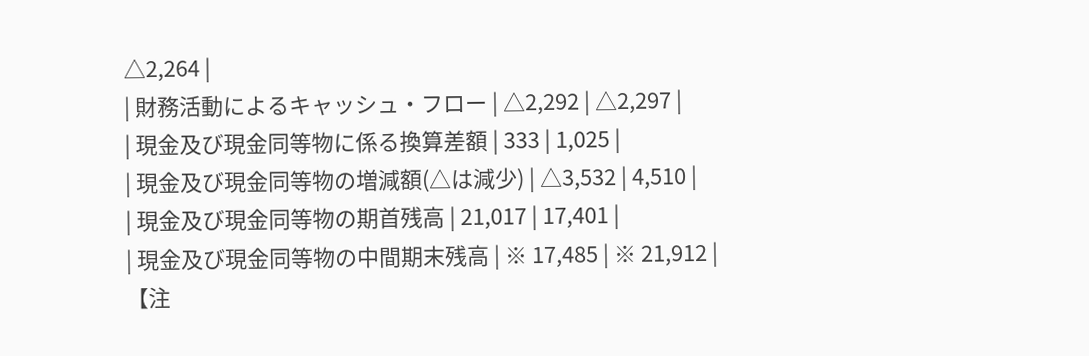△2,264 |
| 財務活動によるキャッシュ・フロー | △2,292 | △2,297 |
| 現金及び現金同等物に係る換算差額 | 333 | 1,025 |
| 現金及び現金同等物の増減額(△は減少) | △3,532 | 4,510 |
| 現金及び現金同等物の期首残高 | 21,017 | 17,401 |
| 現金及び現金同等物の中間期末残高 | ※ 17,485 | ※ 21,912 |
【注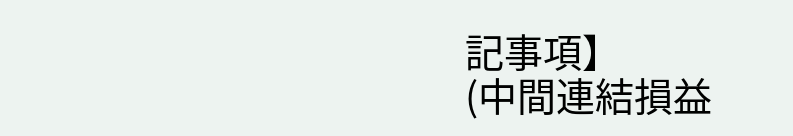記事項】
(中間連結損益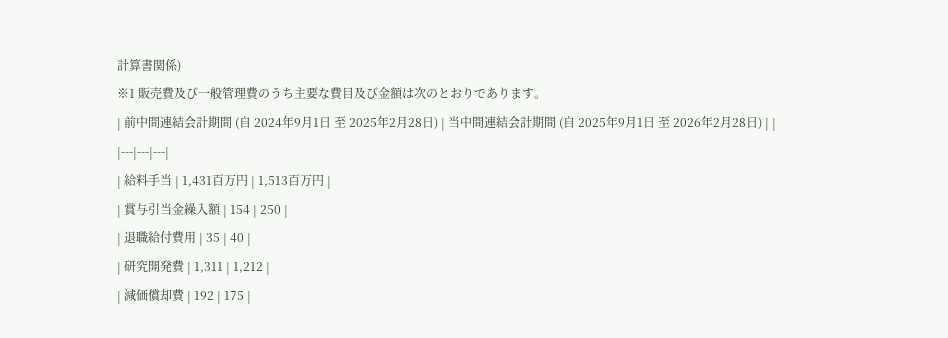計算書関係)
※1 販売費及び一般管理費のうち主要な費目及び金額は次のとおりであります。
| 前中間連結会計期間 (自 2024年9月1日 至 2025年2月28日) | 当中間連結会計期間 (自 2025年9月1日 至 2026年2月28日) | |
|---|---|---|
| 給料手当 | 1,431百万円 | 1,513百万円 |
| 賞与引当金繰入額 | 154 | 250 |
| 退職給付費用 | 35 | 40 |
| 研究開発費 | 1,311 | 1,212 |
| 減価償却費 | 192 | 175 |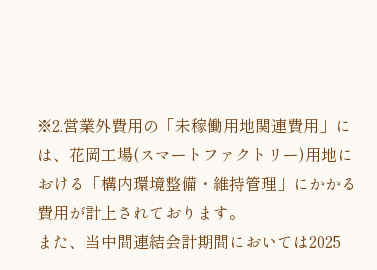※2.営業外費用の「未稼働用地関連費用」には、花岡工場(スマートファクトリー)用地における「構内環境整備・維持管理」にかかる費用が計上されております。
また、当中間連結会計期間においては2025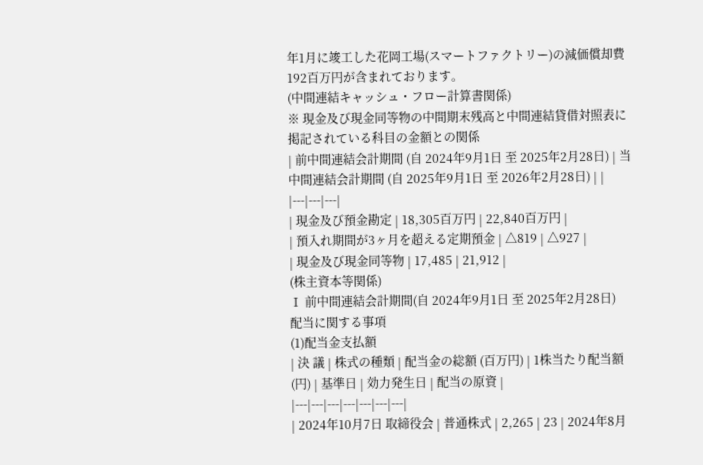年1月に竣工した花岡工場(スマートファクトリー)の減価償却費
192百万円が含まれております。
(中間連結キャッシュ・フロー計算書関係)
※ 現金及び現金同等物の中間期末残高と中間連結貸借対照表に掲記されている科目の金額との関係
| 前中間連結会計期間 (自 2024年9月1日 至 2025年2月28日) | 当中間連結会計期間 (自 2025年9月1日 至 2026年2月28日) | |
|---|---|---|
| 現金及び預金勘定 | 18,305百万円 | 22,840百万円 |
| 預入れ期間が3ヶ月を超える定期預金 | △819 | △927 |
| 現金及び現金同等物 | 17,485 | 21,912 |
(株主資本等関係)
Ⅰ 前中間連結会計期間(自 2024年9月1日 至 2025年2月28日)
配当に関する事項
(1)配当金支払額
| 決 議 | 株式の種類 | 配当金の総額 (百万円) | 1株当たり配当額(円) | 基準日 | 効力発生日 | 配当の原資 |
|---|---|---|---|---|---|---|
| 2024年10月7日 取締役会 | 普通株式 | 2,265 | 23 | 2024年8月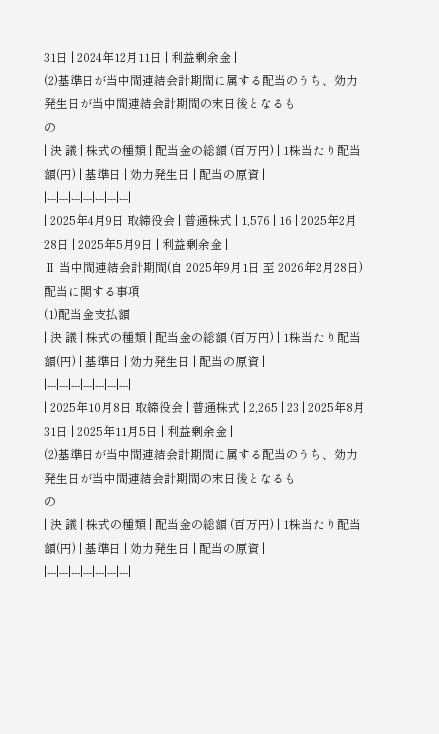31日 | 2024年12月11日 | 利益剰余金 |
(2)基準日が当中間連結会計期間に属する配当のうち、効力発生日が当中間連結会計期間の末日後となるも
の
| 決 議 | 株式の種類 | 配当金の総額 (百万円) | 1株当たり配当額(円) | 基準日 | 効力発生日 | 配当の原資 |
|---|---|---|---|---|---|---|
| 2025年4月9日 取締役会 | 普通株式 | 1,576 | 16 | 2025年2月28日 | 2025年5月9日 | 利益剰余金 |
Ⅱ 当中間連結会計期間(自 2025年9月1日 至 2026年2月28日)
配当に関する事項
(1)配当金支払額
| 決 議 | 株式の種類 | 配当金の総額 (百万円) | 1株当たり配当額(円) | 基準日 | 効力発生日 | 配当の原資 |
|---|---|---|---|---|---|---|
| 2025年10月8日 取締役会 | 普通株式 | 2,265 | 23 | 2025年8月31日 | 2025年11月5日 | 利益剰余金 |
(2)基準日が当中間連結会計期間に属する配当のうち、効力発生日が当中間連結会計期間の末日後となるも
の
| 決 議 | 株式の種類 | 配当金の総額 (百万円) | 1株当たり配当額(円) | 基準日 | 効力発生日 | 配当の原資 |
|---|---|---|---|---|---|---|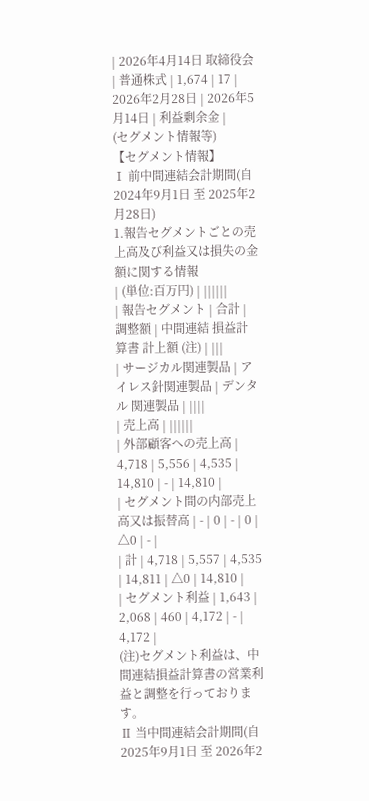| 2026年4月14日 取締役会 | 普通株式 | 1,674 | 17 | 2026年2月28日 | 2026年5月14日 | 利益剰余金 |
(セグメント情報等)
【セグメント情報】
Ⅰ 前中間連結会計期間(自 2024年9月1日 至 2025年2月28日)
1.報告セグメントごとの売上高及び利益又は損失の金額に関する情報
| (単位:百万円) | ||||||
| 報告セグメント | 合計 | 調整額 | 中間連結 損益計算書 計上額 (注) | |||
| サージカル関連製品 | アイレス針関連製品 | デンタル 関連製品 | ||||
| 売上高 | ||||||
| 外部顧客への売上高 | 4,718 | 5,556 | 4,535 | 14,810 | - | 14,810 |
| セグメント間の内部売上高又は振替高 | - | 0 | - | 0 | △0 | - |
| 計 | 4,718 | 5,557 | 4,535 | 14,811 | △0 | 14,810 |
| セグメント利益 | 1,643 | 2,068 | 460 | 4,172 | - | 4,172 |
(注)セグメント利益は、中間連結損益計算書の営業利益と調整を行っております。
Ⅱ 当中間連結会計期間(自 2025年9月1日 至 2026年2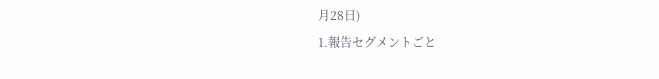月28日)
1.報告セグメントごと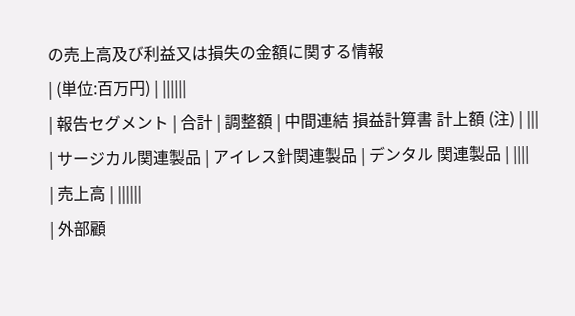の売上高及び利益又は損失の金額に関する情報
| (単位:百万円) | ||||||
| 報告セグメント | 合計 | 調整額 | 中間連結 損益計算書 計上額 (注) | |||
| サージカル関連製品 | アイレス針関連製品 | デンタル 関連製品 | ||||
| 売上高 | ||||||
| 外部顧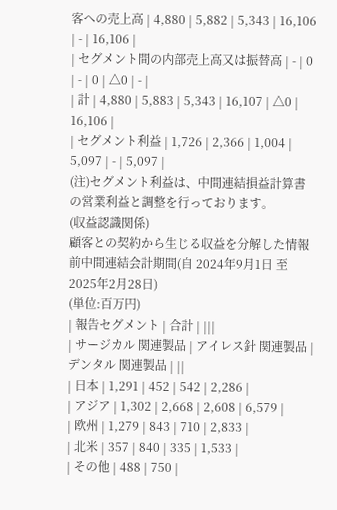客への売上高 | 4,880 | 5,882 | 5,343 | 16,106 | - | 16,106 |
| セグメント間の内部売上高又は振替高 | - | 0 | - | 0 | △0 | - |
| 計 | 4,880 | 5,883 | 5,343 | 16,107 | △0 | 16,106 |
| セグメント利益 | 1,726 | 2,366 | 1,004 | 5,097 | - | 5,097 |
(注)セグメント利益は、中間連結損益計算書の営業利益と調整を行っております。
(収益認識関係)
顧客との契約から生じる収益を分解した情報
前中間連結会計期間(自 2024年9月1日 至 2025年2月28日)
(単位:百万円)
| 報告セグメント | 合計 | |||
| サージカル 関連製品 | アイレス針 関連製品 | デンタル 関連製品 | ||
| 日本 | 1,291 | 452 | 542 | 2,286 |
| アジア | 1,302 | 2,668 | 2,608 | 6,579 |
| 欧州 | 1,279 | 843 | 710 | 2,833 |
| 北米 | 357 | 840 | 335 | 1,533 |
| その他 | 488 | 750 |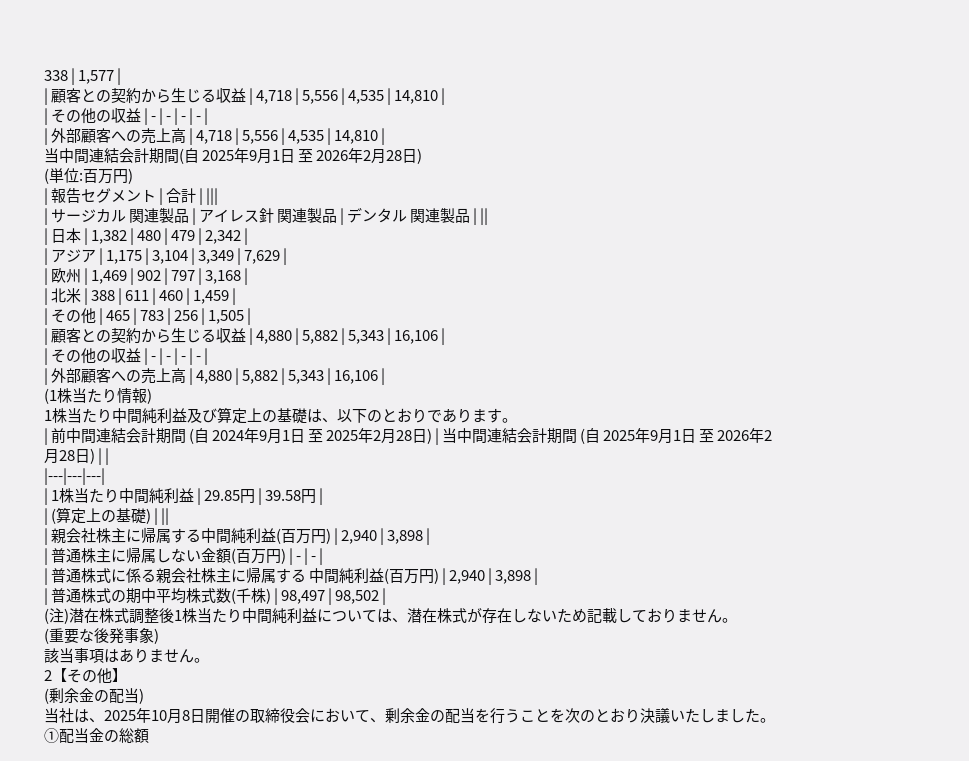338 | 1,577 |
| 顧客との契約から生じる収益 | 4,718 | 5,556 | 4,535 | 14,810 |
| その他の収益 | - | - | - | - |
| 外部顧客への売上高 | 4,718 | 5,556 | 4,535 | 14,810 |
当中間連結会計期間(自 2025年9月1日 至 2026年2月28日)
(単位:百万円)
| 報告セグメント | 合計 | |||
| サージカル 関連製品 | アイレス針 関連製品 | デンタル 関連製品 | ||
| 日本 | 1,382 | 480 | 479 | 2,342 |
| アジア | 1,175 | 3,104 | 3,349 | 7,629 |
| 欧州 | 1,469 | 902 | 797 | 3,168 |
| 北米 | 388 | 611 | 460 | 1,459 |
| その他 | 465 | 783 | 256 | 1,505 |
| 顧客との契約から生じる収益 | 4,880 | 5,882 | 5,343 | 16,106 |
| その他の収益 | - | - | - | - |
| 外部顧客への売上高 | 4,880 | 5,882 | 5,343 | 16,106 |
(1株当たり情報)
1株当たり中間純利益及び算定上の基礎は、以下のとおりであります。
| 前中間連結会計期間 (自 2024年9月1日 至 2025年2月28日) | 当中間連結会計期間 (自 2025年9月1日 至 2026年2月28日) | |
|---|---|---|
| 1株当たり中間純利益 | 29.85円 | 39.58円 |
| (算定上の基礎) | ||
| 親会社株主に帰属する中間純利益(百万円) | 2,940 | 3,898 |
| 普通株主に帰属しない金額(百万円) | - | - |
| 普通株式に係る親会社株主に帰属する 中間純利益(百万円) | 2,940 | 3,898 |
| 普通株式の期中平均株式数(千株) | 98,497 | 98,502 |
(注)潜在株式調整後1株当たり中間純利益については、潜在株式が存在しないため記載しておりません。
(重要な後発事象)
該当事項はありません。
2【その他】
(剰余金の配当)
当社は、2025年10月8日開催の取締役会において、剰余金の配当を行うことを次のとおり決議いたしました。
①配当金の総額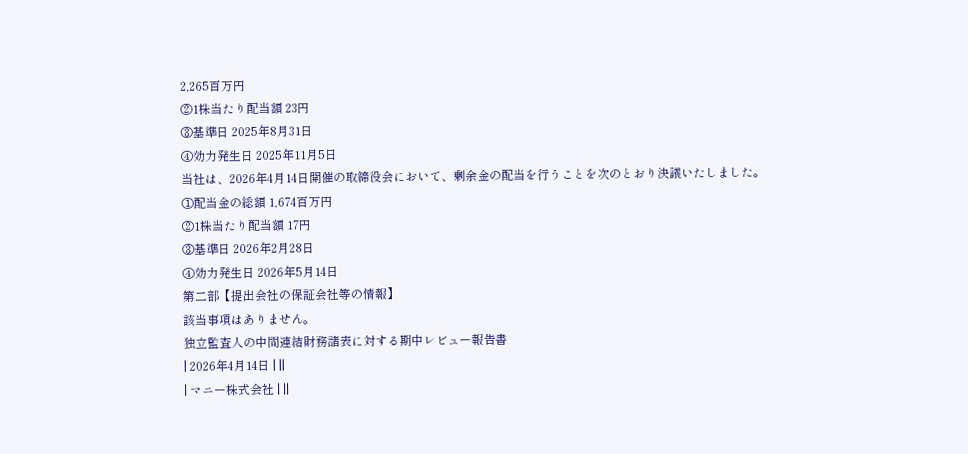2,265百万円
②1株当たり配当額 23円
③基準日 2025年8月31日
④効力発生日 2025年11月5日
当社は、2026年4月14日開催の取締役会において、剰余金の配当を行うことを次のとおり決議いたしました。
①配当金の総額 1,674百万円
②1株当たり配当額 17円
③基準日 2026年2月28日
④効力発生日 2026年5月14日
第二部【提出会社の保証会社等の情報】
該当事項はありません。
独立監査人の中間連結財務諸表に対する期中レビュー報告書
| 2026年4月14日 | ||
| マニー株式会社 | ||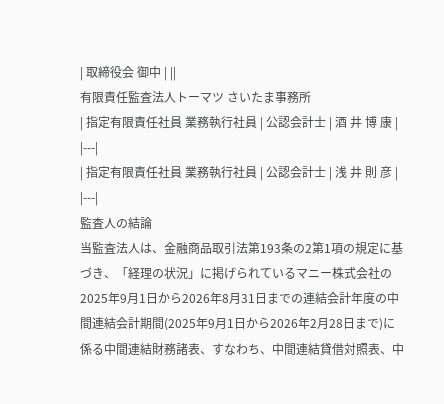| 取締役会 御中 | ||
有限責任監査法人トーマツ さいたま事務所
| 指定有限責任社員 業務執行社員 | 公認会計士 | 酒 井 博 康 |
|---|
| 指定有限責任社員 業務執行社員 | 公認会計士 | 浅 井 則 彦 |
|---|
監査人の結論
当監査法人は、金融商品取引法第193条の2第1項の規定に基づき、「経理の状況」に掲げられているマニー株式会社の2025年9月1日から2026年8月31日までの連結会計年度の中間連結会計期間(2025年9月1日から2026年2月28日まで)に係る中間連結財務諸表、すなわち、中間連結貸借対照表、中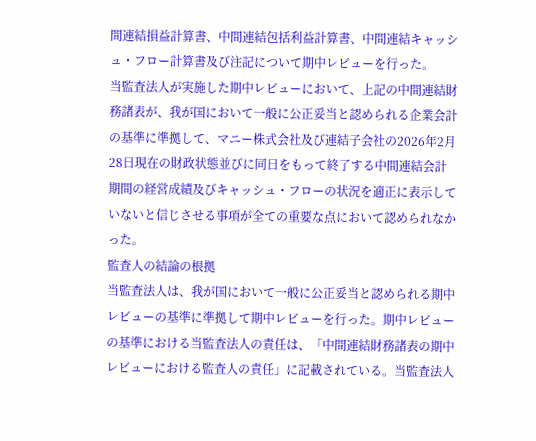間連結損益計算書、中間連結包括利益計算書、中間連結キャッシュ・フロー計算書及び注記について期中レビューを行った。
当監査法人が実施した期中レビューにおいて、上記の中間連結財務諸表が、我が国において一般に公正妥当と認められる企業会計の基準に準拠して、マニー株式会社及び連結子会社の2026年2月28日現在の財政状態並びに同日をもって終了する中間連結会計期間の経営成績及びキャッシュ・フローの状況を適正に表示していないと信じさせる事項が全ての重要な点において認められなかった。
監査人の結論の根拠
当監査法人は、我が国において一般に公正妥当と認められる期中レビューの基準に準拠して期中レビューを行った。期中レビューの基準における当監査法人の責任は、「中間連結財務諸表の期中レビューにおける監査人の責任」に記載されている。当監査法人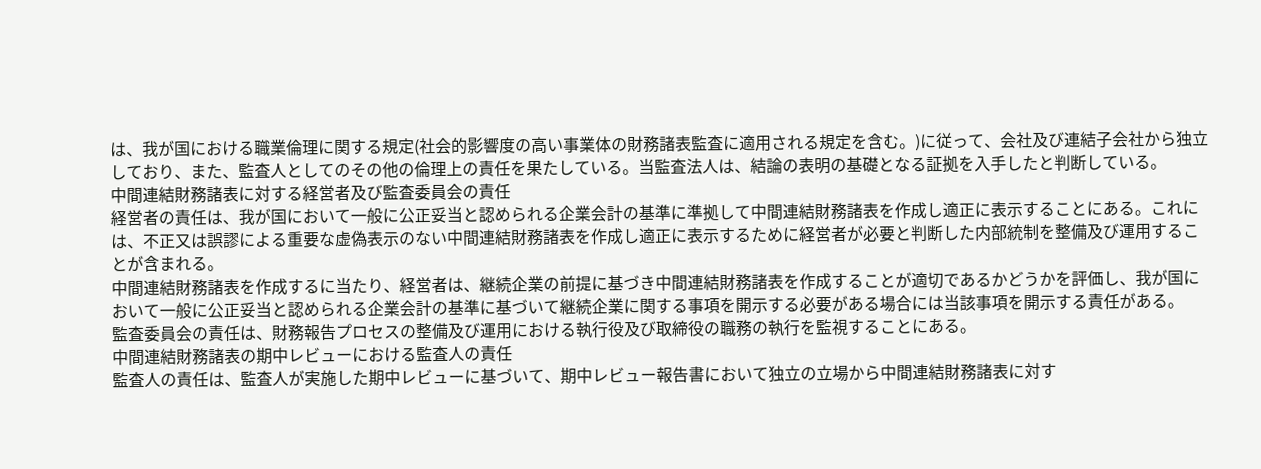は、我が国における職業倫理に関する規定(社会的影響度の高い事業体の財務諸表監査に適用される規定を含む。)に従って、会社及び連結子会社から独立しており、また、監査人としてのその他の倫理上の責任を果たしている。当監査法人は、結論の表明の基礎となる証拠を入手したと判断している。
中間連結財務諸表に対する経営者及び監査委員会の責任
経営者の責任は、我が国において一般に公正妥当と認められる企業会計の基準に準拠して中間連結財務諸表を作成し適正に表示することにある。これには、不正又は誤謬による重要な虚偽表示のない中間連結財務諸表を作成し適正に表示するために経営者が必要と判断した内部統制を整備及び運用することが含まれる。
中間連結財務諸表を作成するに当たり、経営者は、継続企業の前提に基づき中間連結財務諸表を作成することが適切であるかどうかを評価し、我が国において一般に公正妥当と認められる企業会計の基準に基づいて継続企業に関する事項を開示する必要がある場合には当該事項を開示する責任がある。
監査委員会の責任は、財務報告プロセスの整備及び運用における執行役及び取締役の職務の執行を監視することにある。
中間連結財務諸表の期中レビューにおける監査人の責任
監査人の責任は、監査人が実施した期中レビューに基づいて、期中レビュー報告書において独立の立場から中間連結財務諸表に対す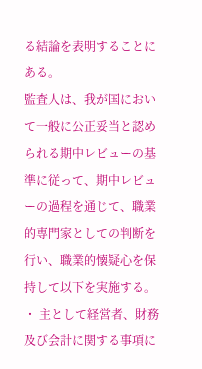る結論を表明することにある。
監査人は、我が国において一般に公正妥当と認められる期中レビューの基準に従って、期中レビューの過程を通じて、職業的専門家としての判断を行い、職業的懐疑心を保持して以下を実施する。
・ 主として経営者、財務及び会計に関する事項に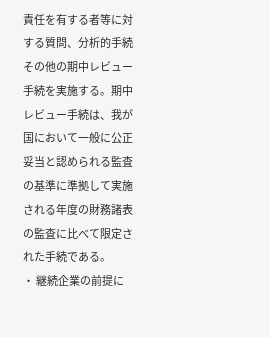責任を有する者等に対する質問、分析的手続その他の期中レビュー手続を実施する。期中レビュー手続は、我が国において一般に公正妥当と認められる監査の基準に準拠して実施される年度の財務諸表の監査に比べて限定された手続である。
・ 継続企業の前提に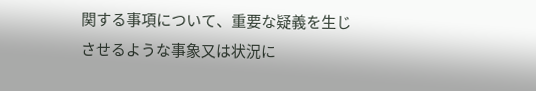関する事項について、重要な疑義を生じさせるような事象又は状況に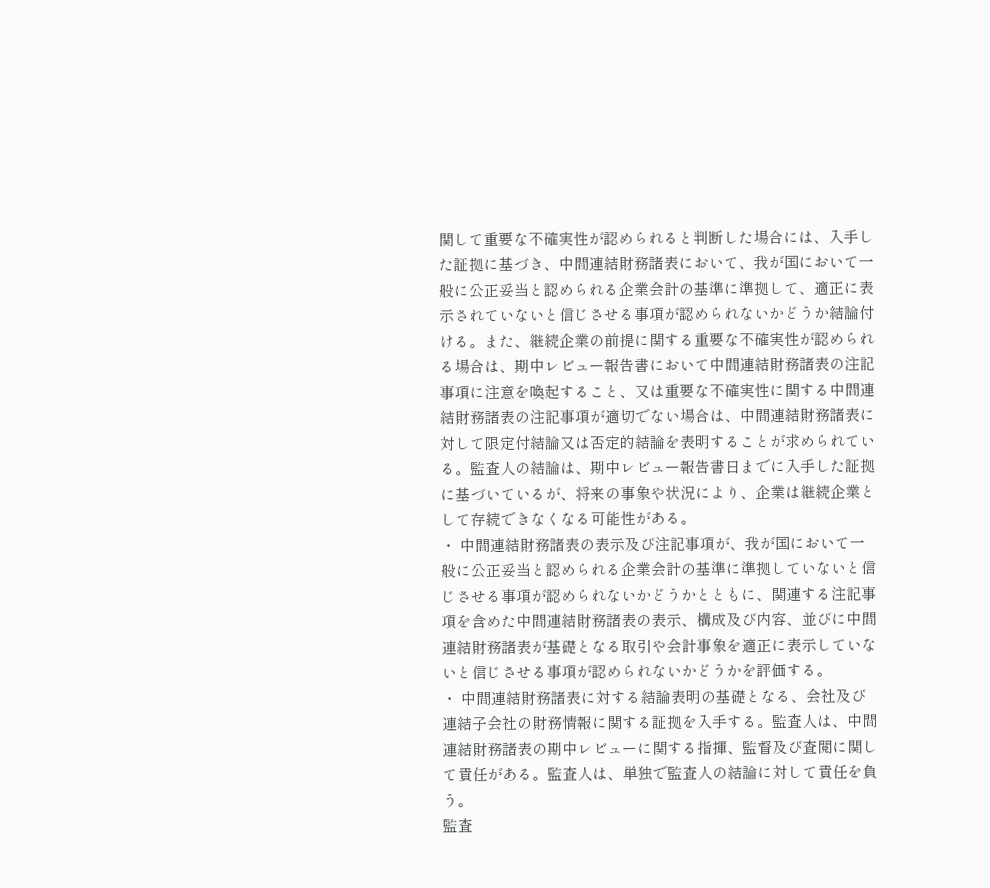関して重要な不確実性が認められると判断した場合には、入手した証拠に基づき、中間連結財務諸表において、我が国において一般に公正妥当と認められる企業会計の基準に準拠して、適正に表示されていないと信じさせる事項が認められないかどうか結論付ける。また、継続企業の前提に関する重要な不確実性が認められる場合は、期中レビュー報告書において中間連結財務諸表の注記事項に注意を喚起すること、又は重要な不確実性に関する中間連結財務諸表の注記事項が適切でない場合は、中間連結財務諸表に対して限定付結論又は否定的結論を表明することが求められている。監査人の結論は、期中レビュー報告書日までに入手した証拠に基づいているが、将来の事象や状況により、企業は継続企業として存続できなくなる可能性がある。
・ 中間連結財務諸表の表示及び注記事項が、我が国において一般に公正妥当と認められる企業会計の基準に準拠していないと信じさせる事項が認められないかどうかとともに、関連する注記事項を含めた中間連結財務諸表の表示、構成及び内容、並びに中間連結財務諸表が基礎となる取引や会計事象を適正に表示していないと信じさせる事項が認められないかどうかを評価する。
・ 中間連結財務諸表に対する結論表明の基礎となる、会社及び連結子会社の財務情報に関する証拠を入手する。監査人は、中間連結財務諸表の期中レビューに関する指揮、監督及び査閲に関して責任がある。監査人は、単独で監査人の結論に対して責任を負う。
監査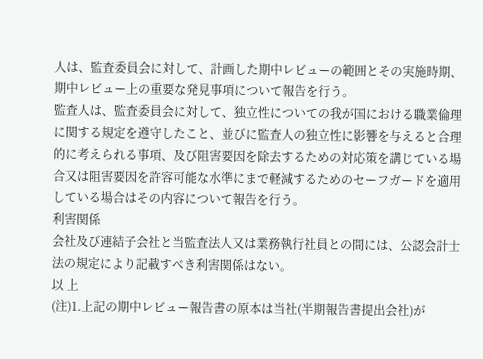人は、監査委員会に対して、計画した期中レビューの範囲とその実施時期、期中レビュー上の重要な発見事項について報告を行う。
監査人は、監査委員会に対して、独立性についての我が国における職業倫理に関する規定を遵守したこと、並びに監査人の独立性に影響を与えると合理的に考えられる事項、及び阻害要因を除去するための対応策を講じている場合又は阻害要因を許容可能な水準にまで軽減するためのセーフガードを適用している場合はその内容について報告を行う。
利害関係
会社及び連結子会社と当監査法人又は業務執行社員との間には、公認会計士法の規定により記載すべき利害関係はない。
以 上
(注)1.上記の期中レビュー報告書の原本は当社(半期報告書提出会社)が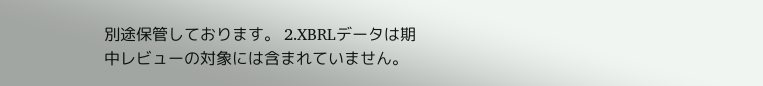別途保管しております。 2.XBRLデータは期中レビューの対象には含まれていません。